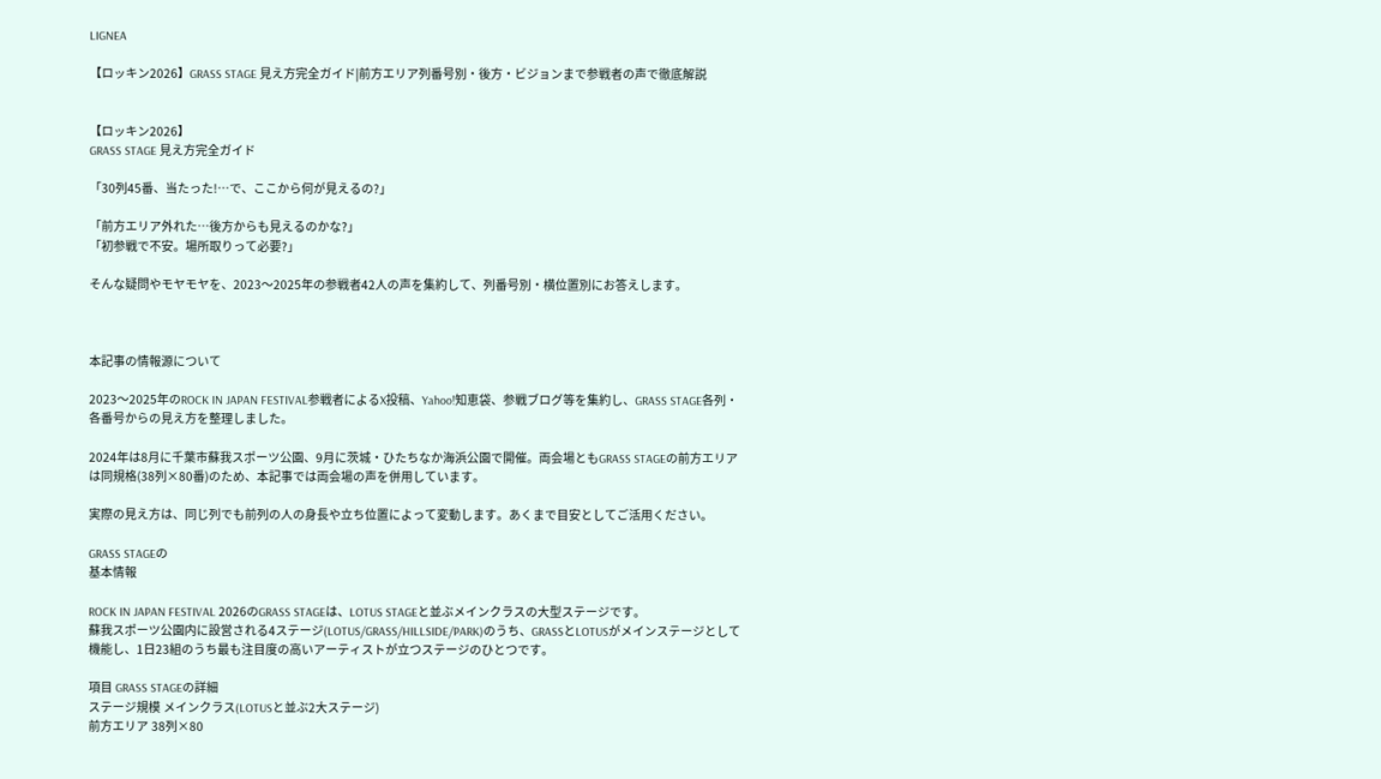LIGNEA

【ロッキン2026】GRASS STAGE 見え方完全ガイド|前方エリア列番号別・後方・ビジョンまで参戦者の声で徹底解説


【ロッキン2026】
GRASS STAGE 見え方完全ガイド

「30列45番、当たった!…で、ここから何が見えるの?」

「前方エリア外れた…後方からも見えるのかな?」
「初参戦で不安。場所取りって必要?」

そんな疑問やモヤモヤを、2023〜2025年の参戦者42人の声を集約して、列番号別・横位置別にお答えします。



本記事の情報源について

2023〜2025年のROCK IN JAPAN FESTIVAL参戦者によるX投稿、Yahoo!知恵袋、参戦ブログ等を集約し、GRASS STAGE各列・各番号からの見え方を整理しました。

2024年は8月に千葉市蘇我スポーツ公園、9月に茨城・ひたちなか海浜公園で開催。両会場ともGRASS STAGEの前方エリアは同規格(38列×80番)のため、本記事では両会場の声を併用しています。

実際の見え方は、同じ列でも前列の人の身長や立ち位置によって変動します。あくまで目安としてご活用ください。

GRASS STAGEの
基本情報

ROCK IN JAPAN FESTIVAL 2026のGRASS STAGEは、LOTUS STAGEと並ぶメインクラスの大型ステージです。
蘇我スポーツ公園内に設営される4ステージ(LOTUS/GRASS/HILLSIDE/PARK)のうち、GRASSとLOTUSがメインステージとして機能し、1日23組のうち最も注目度の高いアーティストが立つステージのひとつです。

項目 GRASS STAGEの詳細
ステージ規模 メインクラス(LOTUSと並ぶ2大ステージ)
前方エリア 38列×80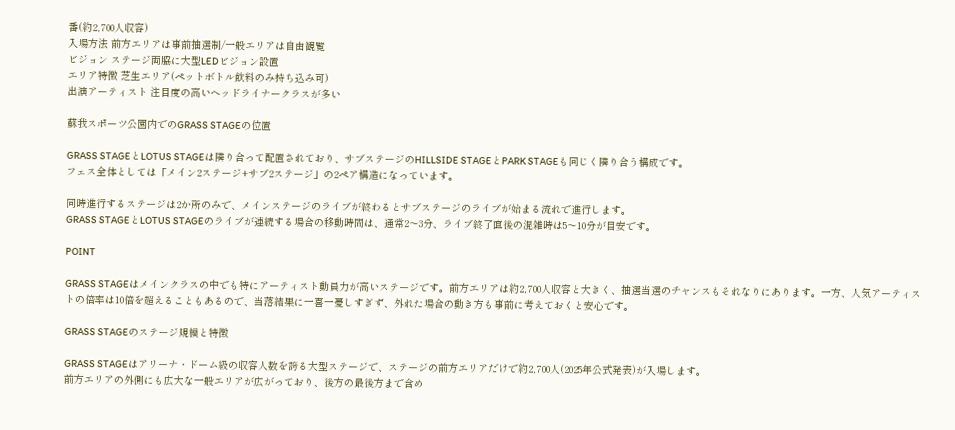番(約2,700人収容)
入場方法 前方エリアは事前抽選制/一般エリアは自由観覧
ビジョン ステージ両脇に大型LEDビジョン設置
エリア特徴 芝生エリア(ペットボトル飲料のみ持ち込み可)
出演アーティスト 注目度の高いヘッドライナークラスが多い

蘇我スポーツ公園内でのGRASS STAGEの位置

GRASS STAGEとLOTUS STAGEは隣り合って配置されており、サブステージのHILLSIDE STAGEとPARK STAGEも同じく隣り合う構成です。
フェス全体としては「メイン2ステージ+サブ2ステージ」の2ペア構造になっています。

同時進行するステージは2か所のみで、メインステージのライブが終わるとサブステージのライブが始まる流れで進行します。
GRASS STAGEとLOTUS STAGEのライブが連続する場合の移動時間は、通常2〜3分、ライブ終了直後の混雑時は5〜10分が目安です。

POINT

GRASS STAGEはメインクラスの中でも特にアーティスト動員力が高いステージです。前方エリアは約2,700人収容と大きく、抽選当選のチャンスもそれなりにあります。一方、人気アーティストの倍率は10倍を超えることもあるので、当落結果に一喜一憂しすぎず、外れた場合の動き方も事前に考えておくと安心です。

GRASS STAGEのステージ規模と特徴

GRASS STAGEはアリーナ・ドーム級の収容人数を誇る大型ステージで、ステージの前方エリアだけで約2,700人(2025年公式発表)が入場します。
前方エリアの外側にも広大な一般エリアが広がっており、後方の最後方まで含め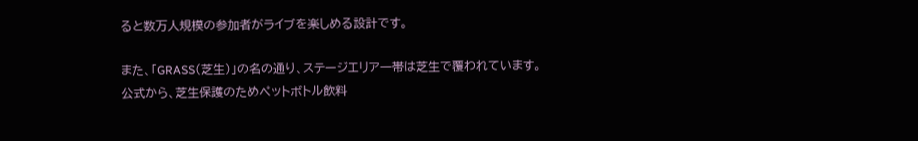ると数万人規模の参加者がライブを楽しめる設計です。

また、「GRASS(芝生)」の名の通り、ステージエリア一帯は芝生で覆われています。
公式から、芝生保護のためペットボトル飲料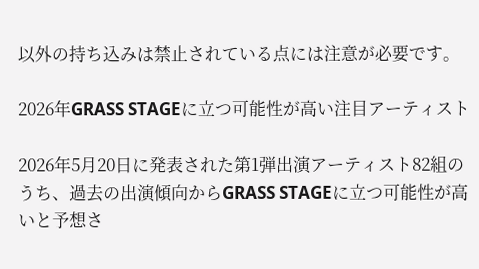以外の持ち込みは禁止されている点には注意が必要です。

2026年GRASS STAGEに立つ可能性が高い注目アーティスト

2026年5月20日に発表された第1弾出演アーティスト82組のうち、過去の出演傾向からGRASS STAGEに立つ可能性が高いと予想さ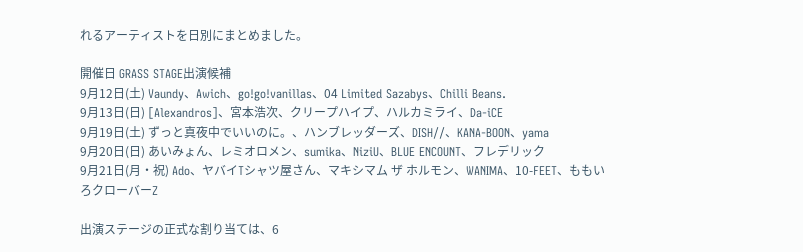れるアーティストを日別にまとめました。

開催日 GRASS STAGE出演候補
9月12日(土) Vaundy、Awich、go!go!vanillas、04 Limited Sazabys、Chilli Beans.
9月13日(日) [Alexandros]、宮本浩次、クリープハイプ、ハルカミライ、Da-iCE
9月19日(土) ずっと真夜中でいいのに。、ハンブレッダーズ、DISH//、KANA-BOON、yama
9月20日(日) あいみょん、レミオロメン、sumika、NiziU、BLUE ENCOUNT、フレデリック
9月21日(月・祝) Ado、ヤバイTシャツ屋さん、マキシマム ザ ホルモン、WANIMA、10-FEET、ももいろクローバーZ

出演ステージの正式な割り当ては、6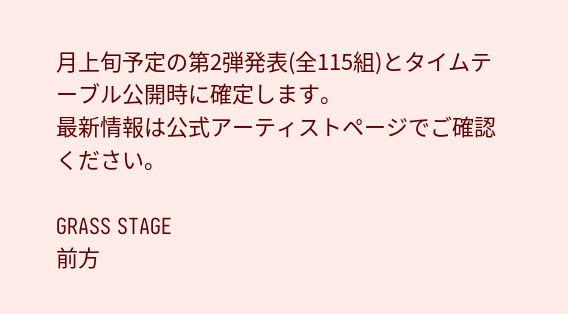月上旬予定の第2弾発表(全115組)とタイムテーブル公開時に確定します。
最新情報は公式アーティストページでご確認ください。

GRASS STAGE
前方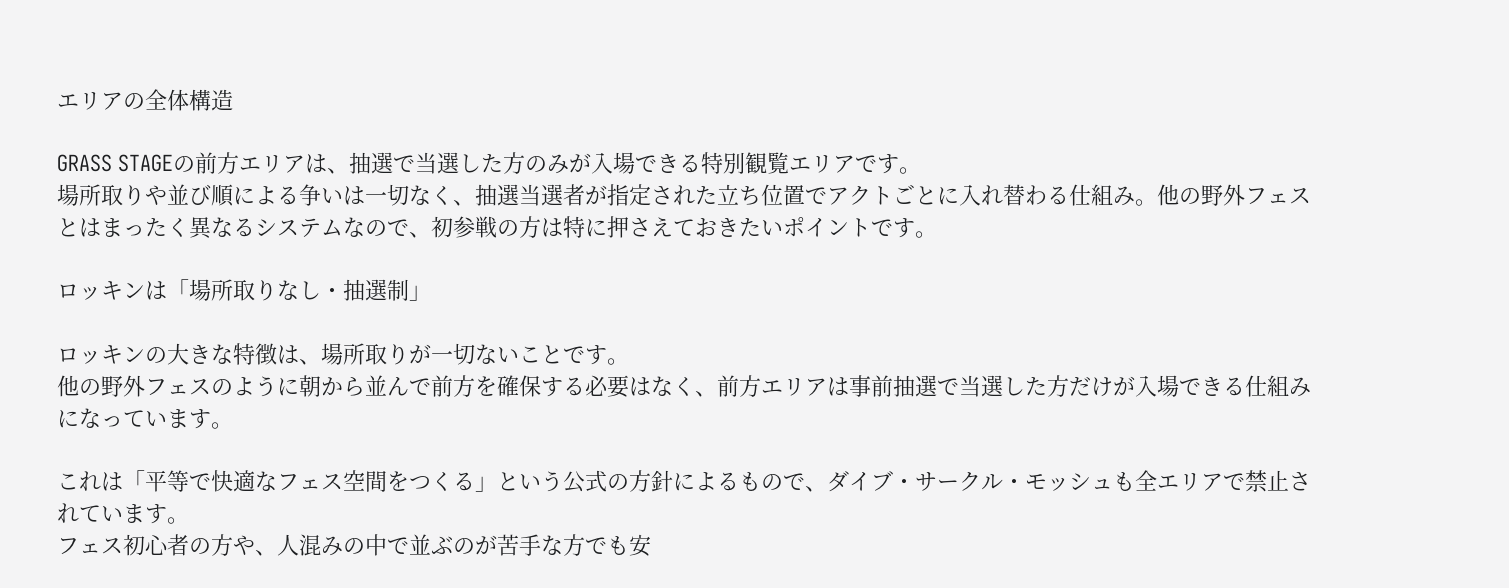エリアの全体構造

GRASS STAGEの前方エリアは、抽選で当選した方のみが入場できる特別観覧エリアです。
場所取りや並び順による争いは一切なく、抽選当選者が指定された立ち位置でアクトごとに入れ替わる仕組み。他の野外フェスとはまったく異なるシステムなので、初参戦の方は特に押さえておきたいポイントです。

ロッキンは「場所取りなし・抽選制」

ロッキンの大きな特徴は、場所取りが一切ないことです。
他の野外フェスのように朝から並んで前方を確保する必要はなく、前方エリアは事前抽選で当選した方だけが入場できる仕組みになっています。

これは「平等で快適なフェス空間をつくる」という公式の方針によるもので、ダイブ・サークル・モッシュも全エリアで禁止されています。
フェス初心者の方や、人混みの中で並ぶのが苦手な方でも安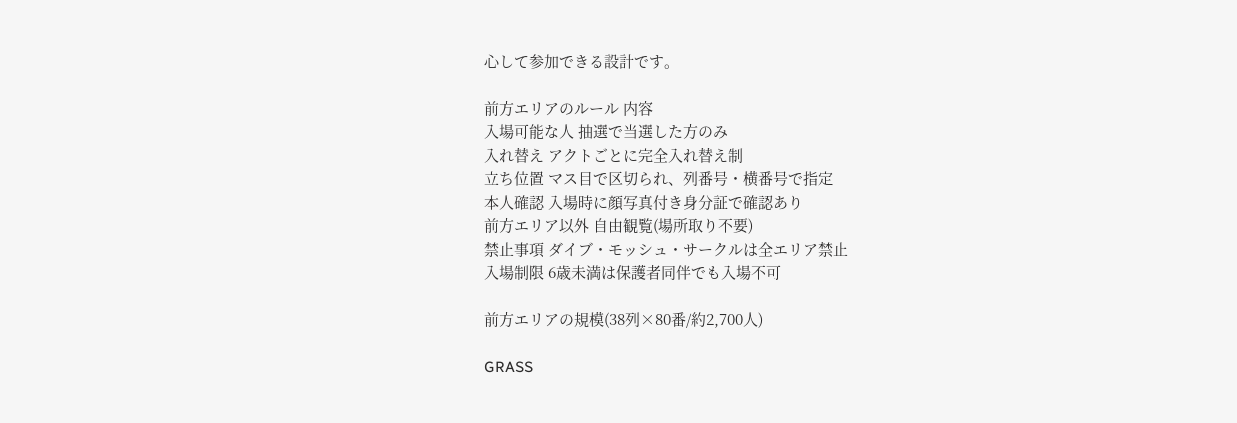心して参加できる設計です。

前方エリアのルール 内容
入場可能な人 抽選で当選した方のみ
入れ替え アクトごとに完全入れ替え制
立ち位置 マス目で区切られ、列番号・横番号で指定
本人確認 入場時に顔写真付き身分証で確認あり
前方エリア以外 自由観覧(場所取り不要)
禁止事項 ダイブ・モッシュ・サークルは全エリア禁止
入場制限 6歳未満は保護者同伴でも入場不可

前方エリアの規模(38列×80番/約2,700人)

GRASS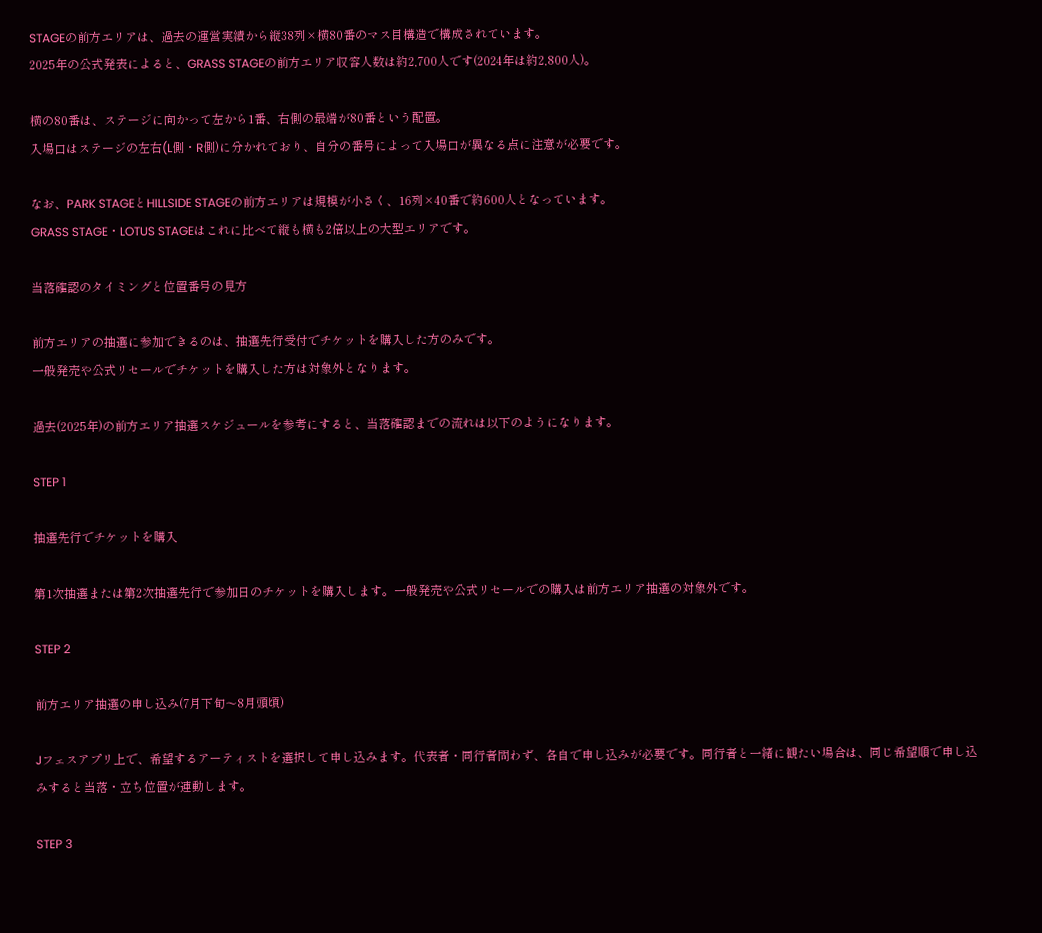STAGEの前方エリアは、過去の運営実績から縦38列×横80番のマス目構造で構成されています。
2025年の公式発表によると、GRASS STAGEの前方エリア収容人数は約2,700人です(2024年は約2,800人)。

横の80番は、ステージに向かって左から1番、右側の最端が80番という配置。
入場口はステージの左右(L側・R側)に分かれており、自分の番号によって入場口が異なる点に注意が必要です。

なお、PARK STAGEとHILLSIDE STAGEの前方エリアは規模が小さく、16列×40番で約600人となっています。
GRASS STAGE・LOTUS STAGEはこれに比べて縦も横も2倍以上の大型エリアです。

当落確認のタイミングと位置番号の見方

前方エリアの抽選に参加できるのは、抽選先行受付でチケットを購入した方のみです。
一般発売や公式リセールでチケットを購入した方は対象外となります。

過去(2025年)の前方エリア抽選スケジュールを参考にすると、当落確認までの流れは以下のようになります。

STEP 1

抽選先行でチケットを購入

第1次抽選または第2次抽選先行で参加日のチケットを購入します。一般発売や公式リセールでの購入は前方エリア抽選の対象外です。

STEP 2

前方エリア抽選の申し込み(7月下旬〜8月頭頃)

Jフェスアプリ上で、希望するアーティストを選択して申し込みます。代表者・同行者問わず、各自で申し込みが必要です。同行者と一緒に観たい場合は、同じ希望順で申し込みすると当落・立ち位置が連動します。

STEP 3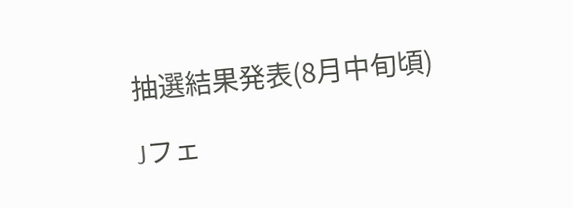抽選結果発表(8月中旬頃)

Jフェ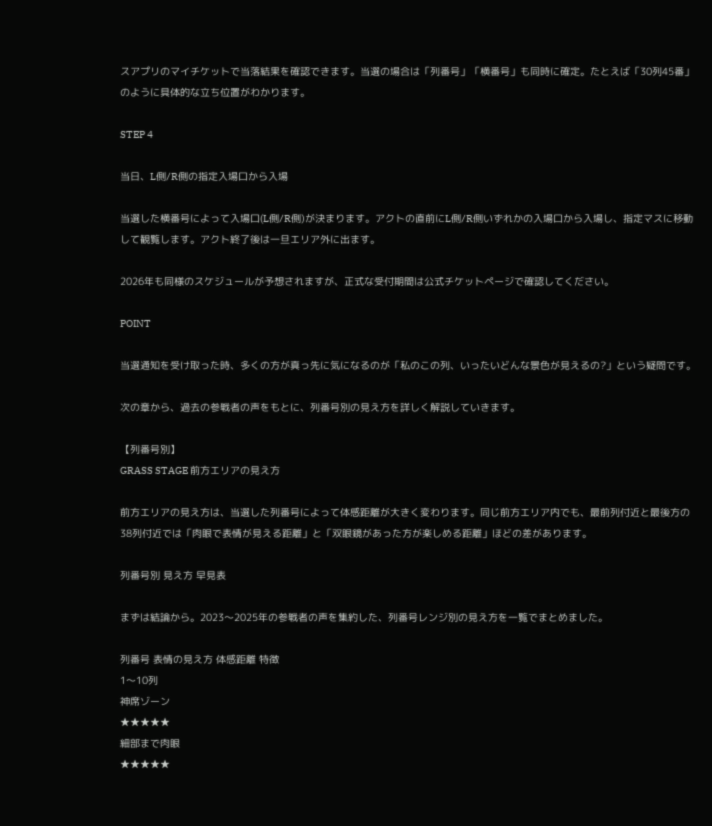スアプリのマイチケットで当落結果を確認できます。当選の場合は「列番号」「横番号」も同時に確定。たとえば「30列45番」のように具体的な立ち位置がわかります。

STEP 4

当日、L側/R側の指定入場口から入場

当選した横番号によって入場口(L側/R側)が決まります。アクトの直前にL側/R側いずれかの入場口から入場し、指定マスに移動して観覧します。アクト終了後は一旦エリア外に出ます。

2026年も同様のスケジュールが予想されますが、正式な受付期間は公式チケットページで確認してください。

POINT

当選通知を受け取った時、多くの方が真っ先に気になるのが「私のこの列、いったいどんな景色が見えるの?」という疑問です。

次の章から、過去の参戦者の声をもとに、列番号別の見え方を詳しく解説していきます。

【列番号別】
GRASS STAGE 前方エリアの見え方

前方エリアの見え方は、当選した列番号によって体感距離が大きく変わります。同じ前方エリア内でも、最前列付近と最後方の38列付近では「肉眼で表情が見える距離」と「双眼鏡があった方が楽しめる距離」ほどの差があります。

列番号別 見え方 早見表

まずは結論から。2023〜2025年の参戦者の声を集約した、列番号レンジ別の見え方を一覧でまとめました。

列番号 表情の見え方 体感距離 特徴
1〜10列
神席ゾーン
★★★★★
細部まで肉眼
★★★★★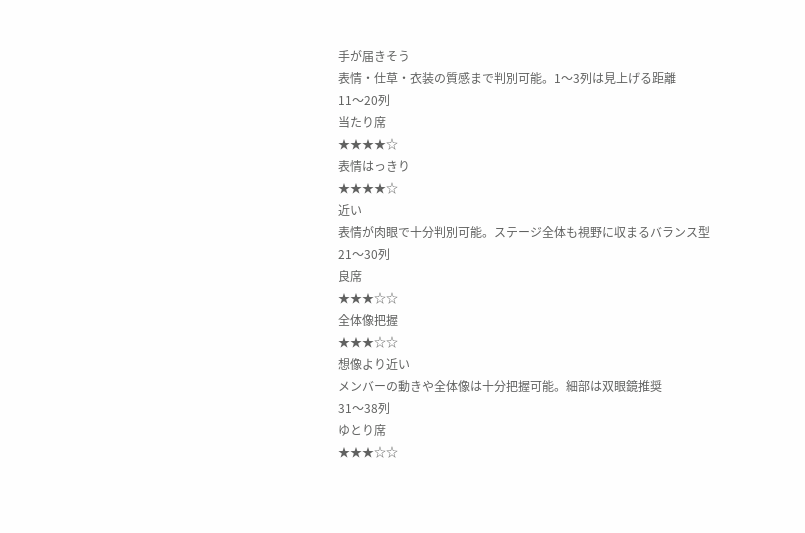手が届きそう
表情・仕草・衣装の質感まで判別可能。1〜3列は見上げる距離
11〜20列
当たり席
★★★★☆
表情はっきり
★★★★☆
近い
表情が肉眼で十分判別可能。ステージ全体も視野に収まるバランス型
21〜30列
良席
★★★☆☆
全体像把握
★★★☆☆
想像より近い
メンバーの動きや全体像は十分把握可能。細部は双眼鏡推奨
31〜38列
ゆとり席
★★★☆☆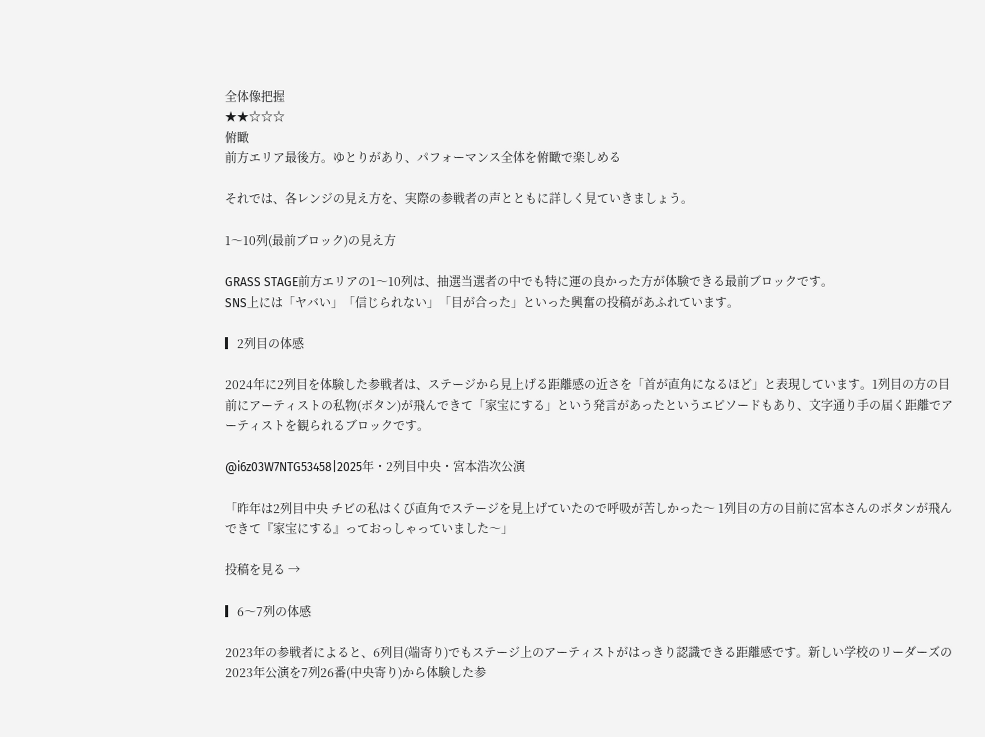全体像把握
★★☆☆☆
俯瞰
前方エリア最後方。ゆとりがあり、パフォーマンス全体を俯瞰で楽しめる

それでは、各レンジの見え方を、実際の参戦者の声とともに詳しく見ていきましょう。

1〜10列(最前ブロック)の見え方

GRASS STAGE前方エリアの1〜10列は、抽選当選者の中でも特に運の良かった方が体験できる最前ブロックです。
SNS上には「ヤバい」「信じられない」「目が合った」といった興奮の投稿があふれています。

▎2列目の体感

2024年に2列目を体験した参戦者は、ステージから見上げる距離感の近さを「首が直角になるほど」と表現しています。1列目の方の目前にアーティストの私物(ボタン)が飛んできて「家宝にする」という発言があったというエピソードもあり、文字通り手の届く距離でアーティストを観られるブロックです。

@i6z03W7NTG53458|2025年・2列目中央・宮本浩次公演

「昨年は2列目中央 チビの私はくび直角でステージを見上げていたので呼吸が苦しかった〜 1列目の方の目前に宮本さんのボタンが飛んできて『家宝にする』っておっしゃっていました〜」

投稿を見る →

▎6〜7列の体感

2023年の参戦者によると、6列目(端寄り)でもステージ上のアーティストがはっきり認識できる距離感です。新しい学校のリーダーズの2023年公演を7列26番(中央寄り)から体験した参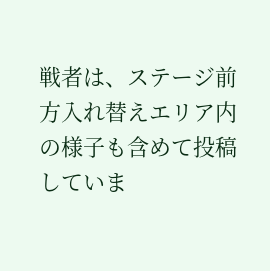戦者は、ステージ前方入れ替えエリア内の様子も含めて投稿していま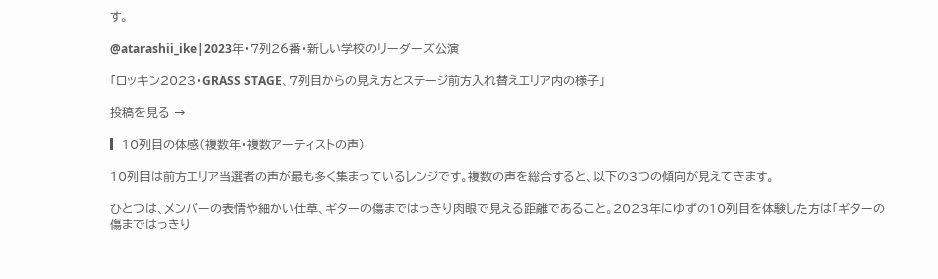す。

@atarashii_ike|2023年・7列26番・新しい学校のリーダーズ公演

「ロッキン2023・GRASS STAGE、7列目からの見え方とステージ前方入れ替えエリア内の様子」

投稿を見る →

▎10列目の体感(複数年・複数アーティストの声)

10列目は前方エリア当選者の声が最も多く集まっているレンジです。複数の声を総合すると、以下の3つの傾向が見えてきます。

ひとつは、メンバーの表情や細かい仕草、ギターの傷まではっきり肉眼で見える距離であること。2023年にゆずの10列目を体験した方は「ギターの傷まではっきり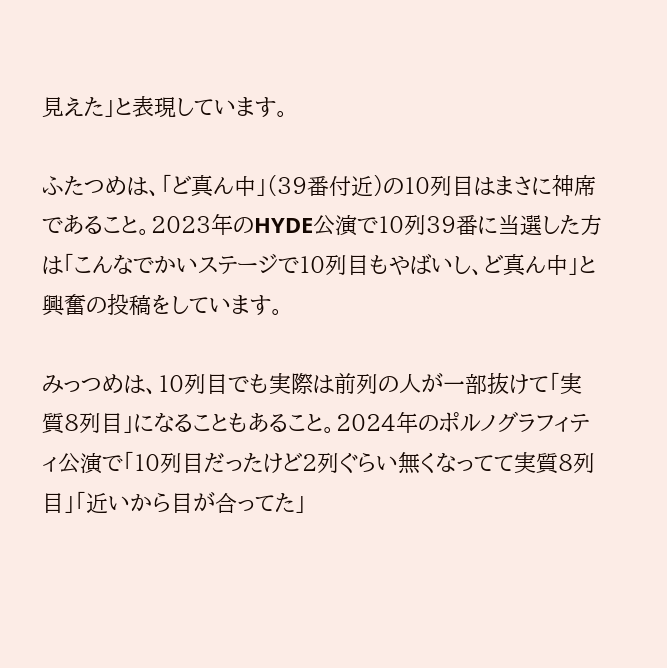見えた」と表現しています。

ふたつめは、「ど真ん中」(39番付近)の10列目はまさに神席であること。2023年のHYDE公演で10列39番に当選した方は「こんなでかいステージで10列目もやばいし、ど真ん中」と興奮の投稿をしています。

みっつめは、10列目でも実際は前列の人が一部抜けて「実質8列目」になることもあること。2024年のポルノグラフィティ公演で「10列目だったけど2列ぐらい無くなってて実質8列目」「近いから目が合ってた」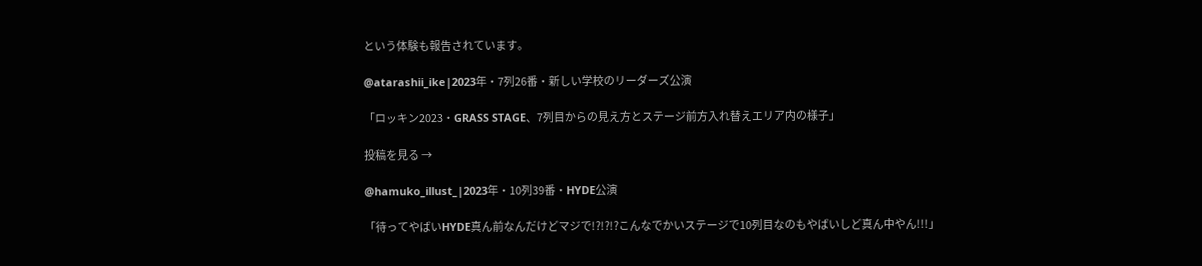という体験も報告されています。

@atarashii_ike|2023年・7列26番・新しい学校のリーダーズ公演

「ロッキン2023・GRASS STAGE、7列目からの見え方とステージ前方入れ替えエリア内の様子」

投稿を見る →

@hamuko_illust_|2023年・10列39番・HYDE公演

「待ってやばいHYDE真ん前なんだけどマジで!?!?!?こんなでかいステージで10列目なのもやばいしど真ん中やん!!!」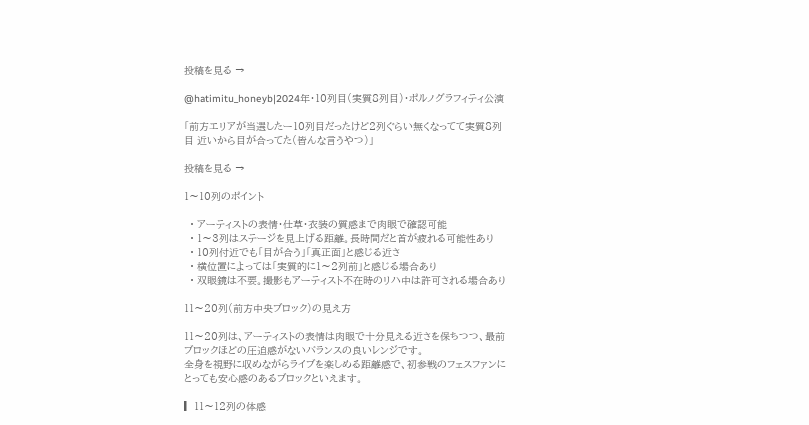投稿を見る →

@hatimitu_honeyb|2024年・10列目(実質8列目)・ポルノグラフィティ公演

「前方エリアが当選したー10列目だったけど2列ぐらい無くなってて実質8列目 近いから目が合ってた(皆んな言うやつ)」

投稿を見る →

1〜10列のポイント

  • アーティストの表情・仕草・衣装の質感まで肉眼で確認可能
  • 1〜3列はステージを見上げる距離。長時間だと首が疲れる可能性あり
  • 10列付近でも「目が合う」「真正面」と感じる近さ
  • 横位置によっては「実質的に1〜2列前」と感じる場合あり
  • 双眼鏡は不要。撮影もアーティスト不在時のリハ中は許可される場合あり

11〜20列(前方中央ブロック)の見え方

11〜20列は、アーティストの表情は肉眼で十分見える近さを保ちつつ、最前ブロックほどの圧迫感がないバランスの良いレンジです。
全身を視野に収めながらライブを楽しめる距離感で、初参戦のフェスファンにとっても安心感のあるブロックといえます。

▎11〜12列の体感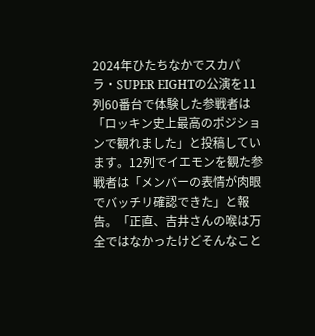2024年ひたちなかでスカパラ・SUPER EIGHTの公演を11列60番台で体験した参戦者は「ロッキン史上最高のポジションで観れました」と投稿しています。12列でイエモンを観た参戦者は「メンバーの表情が肉眼でバッチリ確認できた」と報告。「正直、吉井さんの喉は万全ではなかったけどそんなこと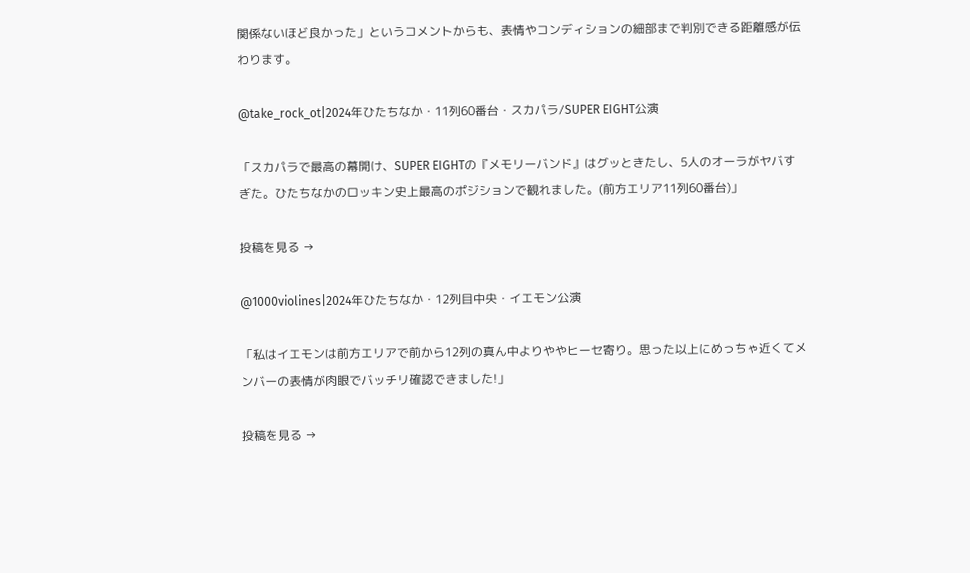関係ないほど良かった」というコメントからも、表情やコンディションの細部まで判別できる距離感が伝わります。

@take_rock_ot|2024年ひたちなか・11列60番台・スカパラ/SUPER EIGHT公演

「スカパラで最高の幕開け、SUPER EIGHTの『メモリーバンド』はグッときたし、5人のオーラがヤバすぎた。ひたちなかのロッキン史上最高のポジションで観れました。(前方エリア11列60番台)」

投稿を見る →

@1000violines|2024年ひたちなか・12列目中央・イエモン公演

「私はイエモンは前方エリアで前から12列の真ん中よりややヒーセ寄り。思った以上にめっちゃ近くてメンバーの表情が肉眼でバッチリ確認できました!」

投稿を見る →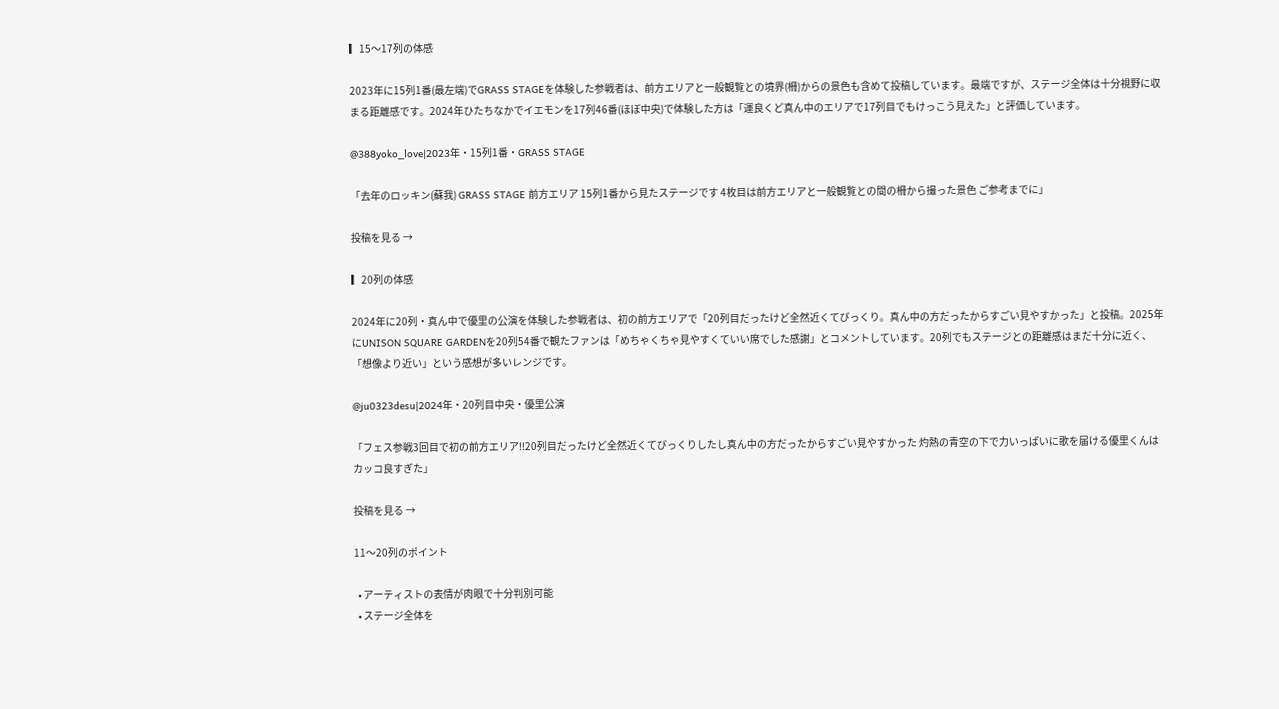▎15〜17列の体感

2023年に15列1番(最左端)でGRASS STAGEを体験した参戦者は、前方エリアと一般観覧との境界(柵)からの景色も含めて投稿しています。最端ですが、ステージ全体は十分視野に収まる距離感です。2024年ひたちなかでイエモンを17列46番(ほぼ中央)で体験した方は「運良くど真ん中のエリアで17列目でもけっこう見えた」と評価しています。

@388yoko_love|2023年・15列1番・GRASS STAGE

「去年のロッキン(蘇我) GRASS STAGE 前方エリア 15列1番から見たステージです 4枚目は前方エリアと一般観覧との間の柵から撮った景色 ご参考までに」

投稿を見る →

▎20列の体感

2024年に20列・真ん中で優里の公演を体験した参戦者は、初の前方エリアで「20列目だったけど全然近くてびっくり。真ん中の方だったからすごい見やすかった」と投稿。2025年にUNISON SQUARE GARDENを20列54番で観たファンは「めちゃくちゃ見やすくていい席でした感謝」とコメントしています。20列でもステージとの距離感はまだ十分に近く、「想像より近い」という感想が多いレンジです。

@ju0323desu|2024年・20列目中央・優里公演

「フェス参戦3回目で初の前方エリア!!20列目だったけど全然近くてびっくりしたし真ん中の方だったからすごい見やすかった 灼熱の青空の下で力いっぱいに歌を届ける優里くんはカッコ良すぎた」

投稿を見る →

11〜20列のポイント

  • アーティストの表情が肉眼で十分判別可能
  • ステージ全体を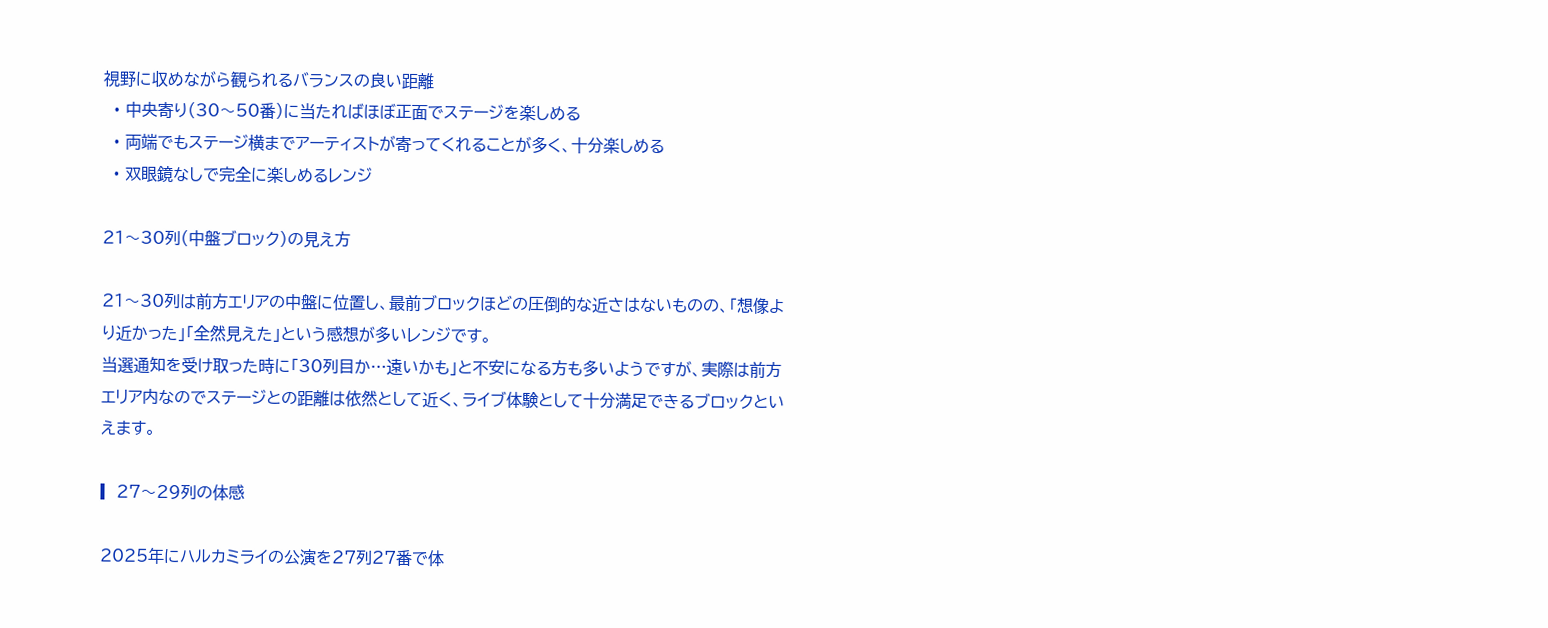視野に収めながら観られるバランスの良い距離
  • 中央寄り(30〜50番)に当たればほぼ正面でステージを楽しめる
  • 両端でもステージ横までアーティストが寄ってくれることが多く、十分楽しめる
  • 双眼鏡なしで完全に楽しめるレンジ

21〜30列(中盤ブロック)の見え方

21〜30列は前方エリアの中盤に位置し、最前ブロックほどの圧倒的な近さはないものの、「想像より近かった」「全然見えた」という感想が多いレンジです。
当選通知を受け取った時に「30列目か…遠いかも」と不安になる方も多いようですが、実際は前方エリア内なのでステージとの距離は依然として近く、ライブ体験として十分満足できるブロックといえます。

▎27〜29列の体感

2025年にハルカミライの公演を27列27番で体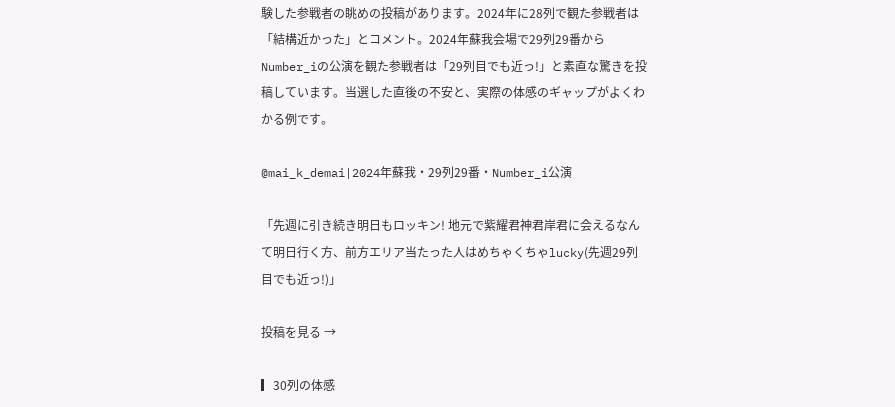験した参戦者の眺めの投稿があります。2024年に28列で観た参戦者は「結構近かった」とコメント。2024年蘇我会場で29列29番からNumber_iの公演を観た参戦者は「29列目でも近っ!」と素直な驚きを投稿しています。当選した直後の不安と、実際の体感のギャップがよくわかる例です。

@mai_k_demai|2024年蘇我・29列29番・Number_i公演

「先週に引き続き明日もロッキン! 地元で紫耀君神君岸君に会えるなんて明日行く方、前方エリア当たった人はめちゃくちゃlucky(先週29列目でも近っ!)」

投稿を見る →

▎30列の体感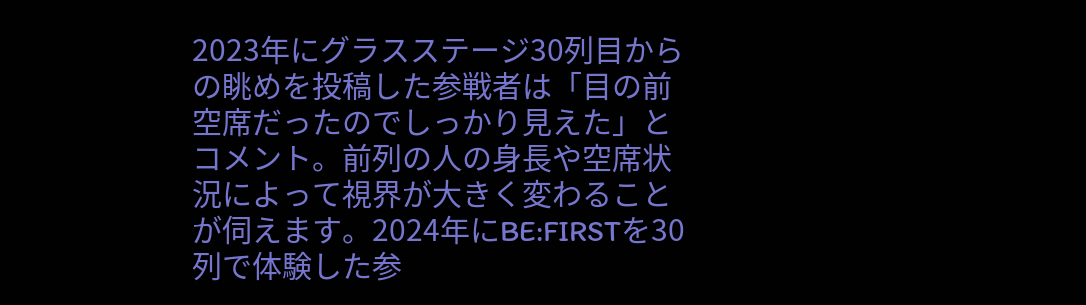2023年にグラスステージ30列目からの眺めを投稿した参戦者は「目の前空席だったのでしっかり見えた」とコメント。前列の人の身長や空席状況によって視界が大きく変わることが伺えます。2024年にBE:FIRSTを30列で体験した参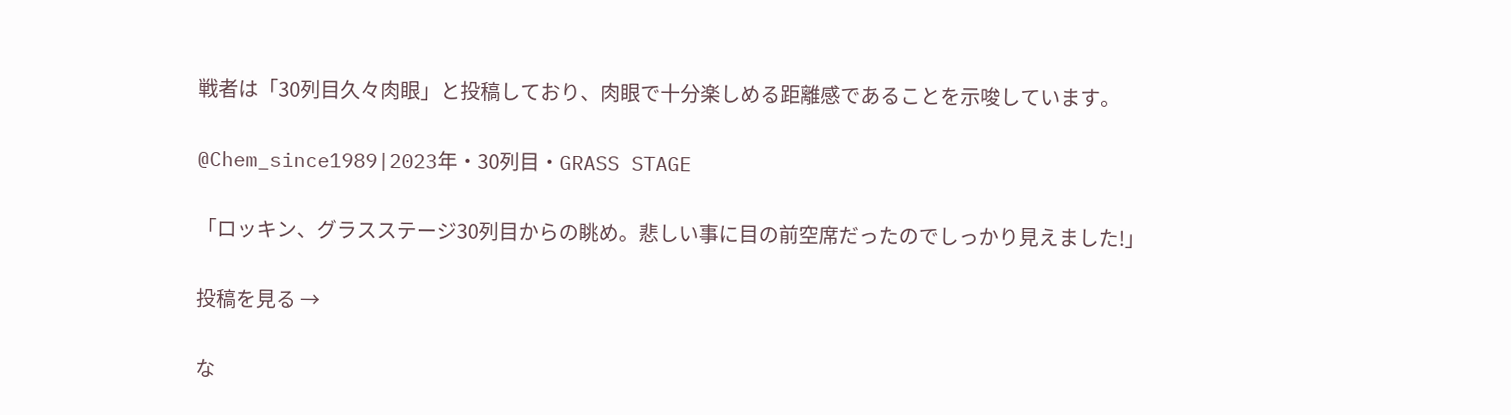戦者は「30列目久々肉眼」と投稿しており、肉眼で十分楽しめる距離感であることを示唆しています。

@Chem_since1989|2023年・30列目・GRASS STAGE

「ロッキン、グラスステージ30列目からの眺め。悲しい事に目の前空席だったのでしっかり見えました!」

投稿を見る →

な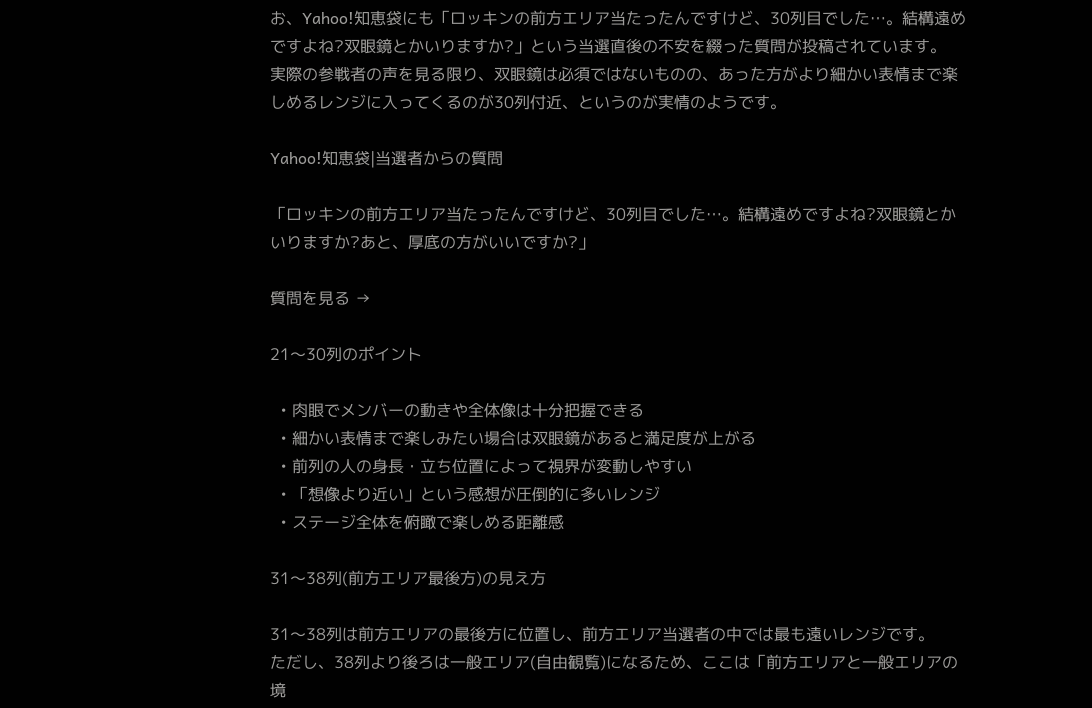お、Yahoo!知恵袋にも「ロッキンの前方エリア当たったんですけど、30列目でした…。結構遠めですよね?双眼鏡とかいりますか?」という当選直後の不安を綴った質問が投稿されています。
実際の参戦者の声を見る限り、双眼鏡は必須ではないものの、あった方がより細かい表情まで楽しめるレンジに入ってくるのが30列付近、というのが実情のようです。

Yahoo!知恵袋|当選者からの質問

「ロッキンの前方エリア当たったんですけど、30列目でした…。結構遠めですよね?双眼鏡とかいりますか?あと、厚底の方がいいですか?」

質問を見る →

21〜30列のポイント

  • 肉眼でメンバーの動きや全体像は十分把握できる
  • 細かい表情まで楽しみたい場合は双眼鏡があると満足度が上がる
  • 前列の人の身長・立ち位置によって視界が変動しやすい
  • 「想像より近い」という感想が圧倒的に多いレンジ
  • ステージ全体を俯瞰で楽しめる距離感

31〜38列(前方エリア最後方)の見え方

31〜38列は前方エリアの最後方に位置し、前方エリア当選者の中では最も遠いレンジです。
ただし、38列より後ろは一般エリア(自由観覧)になるため、ここは「前方エリアと一般エリアの境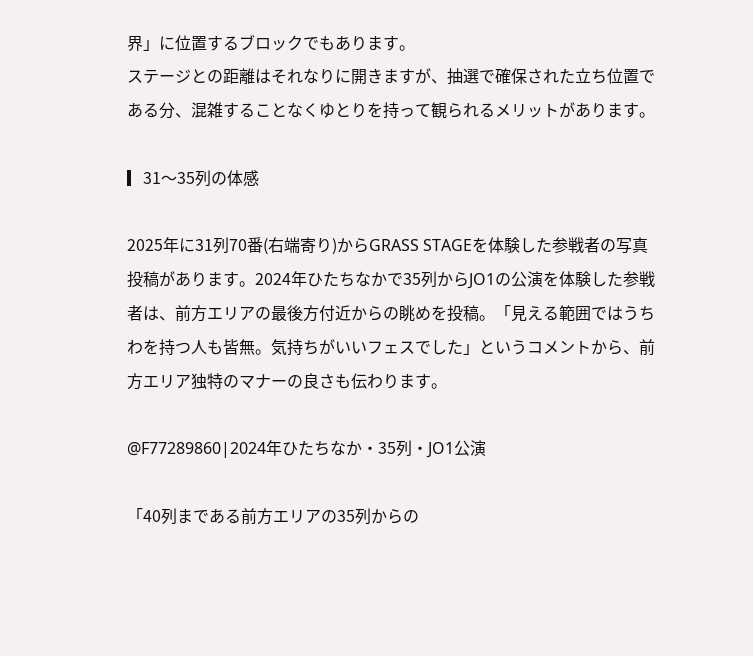界」に位置するブロックでもあります。
ステージとの距離はそれなりに開きますが、抽選で確保された立ち位置である分、混雑することなくゆとりを持って観られるメリットがあります。

▎31〜35列の体感

2025年に31列70番(右端寄り)からGRASS STAGEを体験した参戦者の写真投稿があります。2024年ひたちなかで35列からJO1の公演を体験した参戦者は、前方エリアの最後方付近からの眺めを投稿。「見える範囲ではうちわを持つ人も皆無。気持ちがいいフェスでした」というコメントから、前方エリア独特のマナーの良さも伝わります。

@F77289860|2024年ひたちなか・35列・JO1公演

「40列まである前方エリアの35列からの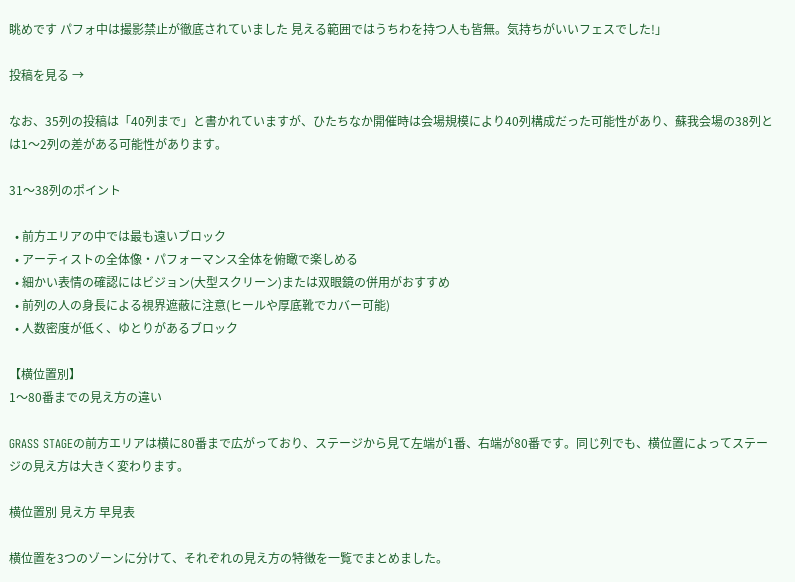眺めです パフォ中は撮影禁止が徹底されていました 見える範囲ではうちわを持つ人も皆無。気持ちがいいフェスでした!」

投稿を見る →

なお、35列の投稿は「40列まで」と書かれていますが、ひたちなか開催時は会場規模により40列構成だった可能性があり、蘇我会場の38列とは1〜2列の差がある可能性があります。

31〜38列のポイント

  • 前方エリアの中では最も遠いブロック
  • アーティストの全体像・パフォーマンス全体を俯瞰で楽しめる
  • 細かい表情の確認にはビジョン(大型スクリーン)または双眼鏡の併用がおすすめ
  • 前列の人の身長による視界遮蔽に注意(ヒールや厚底靴でカバー可能)
  • 人数密度が低く、ゆとりがあるブロック

【横位置別】
1〜80番までの見え方の違い

GRASS STAGEの前方エリアは横に80番まで広がっており、ステージから見て左端が1番、右端が80番です。同じ列でも、横位置によってステージの見え方は大きく変わります。

横位置別 見え方 早見表

横位置を3つのゾーンに分けて、それぞれの見え方の特徴を一覧でまとめました。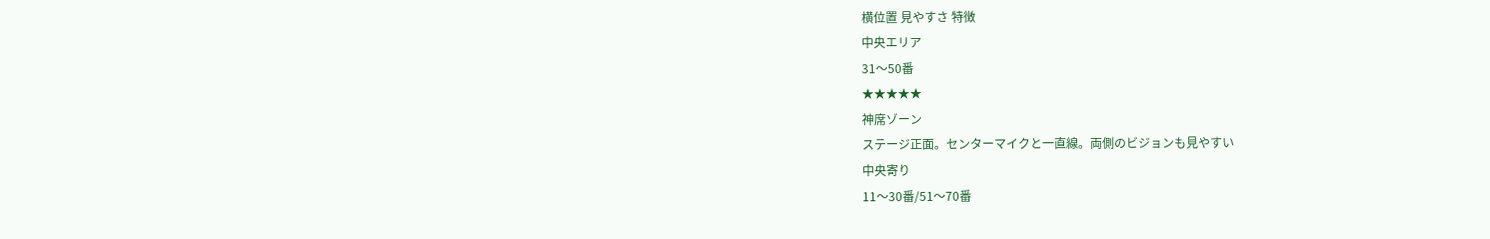横位置 見やすさ 特徴
中央エリア
31〜50番
★★★★★
神席ゾーン
ステージ正面。センターマイクと一直線。両側のビジョンも見やすい
中央寄り
11〜30番/51〜70番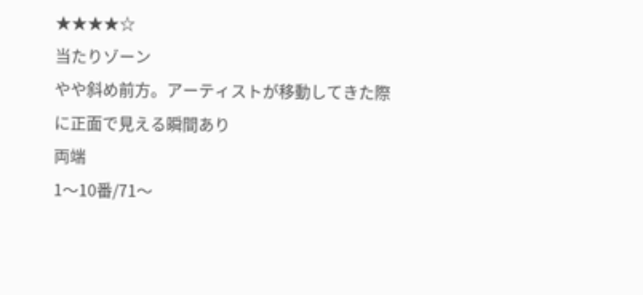★★★★☆
当たりゾーン
やや斜め前方。アーティストが移動してきた際に正面で見える瞬間あり
両端
1〜10番/71〜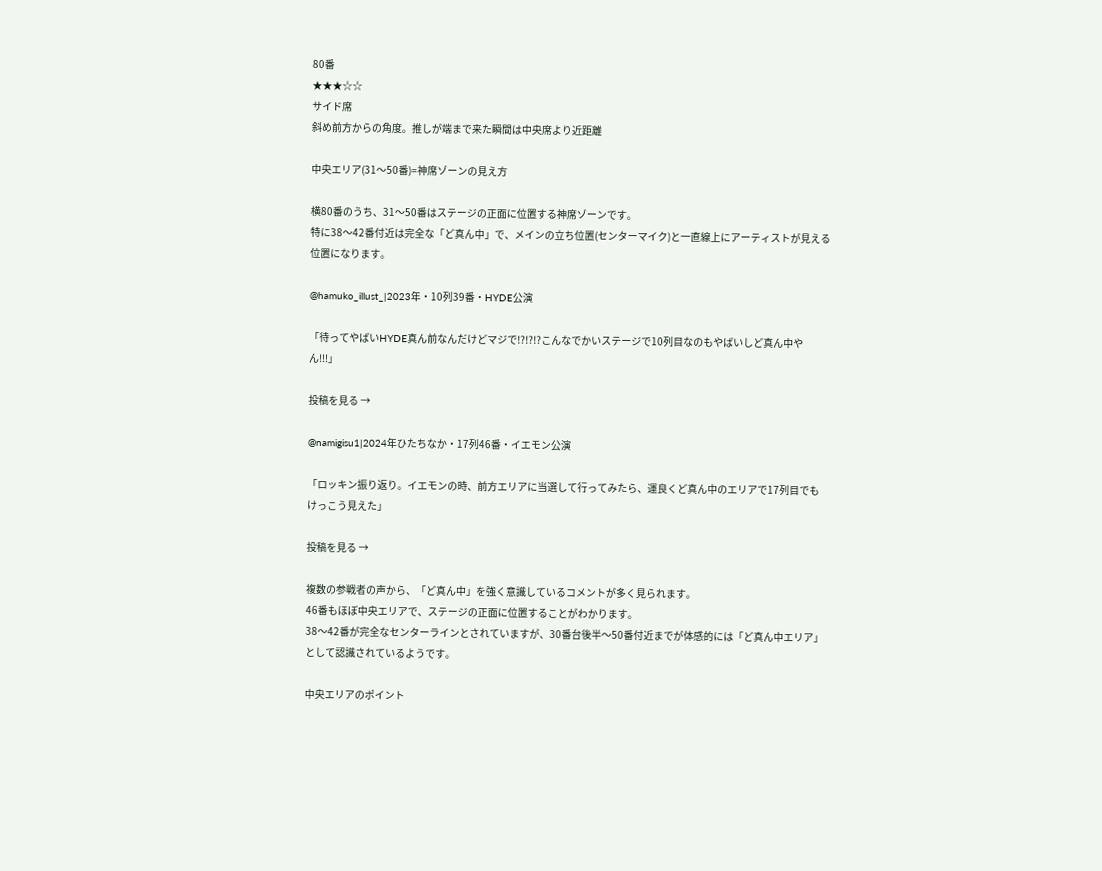80番
★★★☆☆
サイド席
斜め前方からの角度。推しが端まで来た瞬間は中央席より近距離

中央エリア(31〜50番)=神席ゾーンの見え方

横80番のうち、31〜50番はステージの正面に位置する神席ゾーンです。
特に38〜42番付近は完全な「ど真ん中」で、メインの立ち位置(センターマイク)と一直線上にアーティストが見える位置になります。

@hamuko_illust_|2023年・10列39番・HYDE公演

「待ってやばいHYDE真ん前なんだけどマジで!?!?!?こんなでかいステージで10列目なのもやばいしど真ん中やん!!!」

投稿を見る →

@namigisu1|2024年ひたちなか・17列46番・イエモン公演

「ロッキン振り返り。イエモンの時、前方エリアに当選して行ってみたら、運良くど真ん中のエリアで17列目でもけっこう見えた」

投稿を見る →

複数の参戦者の声から、「ど真ん中」を強く意識しているコメントが多く見られます。
46番もほぼ中央エリアで、ステージの正面に位置することがわかります。
38〜42番が完全なセンターラインとされていますが、30番台後半〜50番付近までが体感的には「ど真ん中エリア」として認識されているようです。

中央エリアのポイント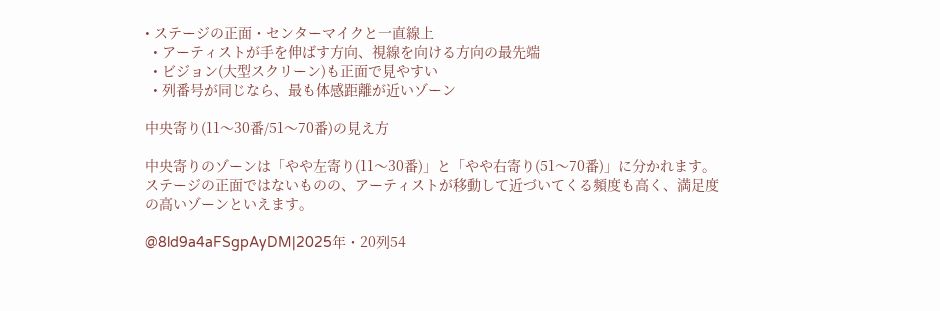• ステージの正面・センターマイクと一直線上
  • アーティストが手を伸ばす方向、視線を向ける方向の最先端
  • ビジョン(大型スクリーン)も正面で見やすい
  • 列番号が同じなら、最も体感距離が近いゾーン

中央寄り(11〜30番/51〜70番)の見え方

中央寄りのゾーンは「やや左寄り(11〜30番)」と「やや右寄り(51〜70番)」に分かれます。
ステージの正面ではないものの、アーティストが移動して近づいてくる頻度も高く、満足度の高いゾーンといえます。

@8ld9a4aFSgpAyDM|2025年・20列54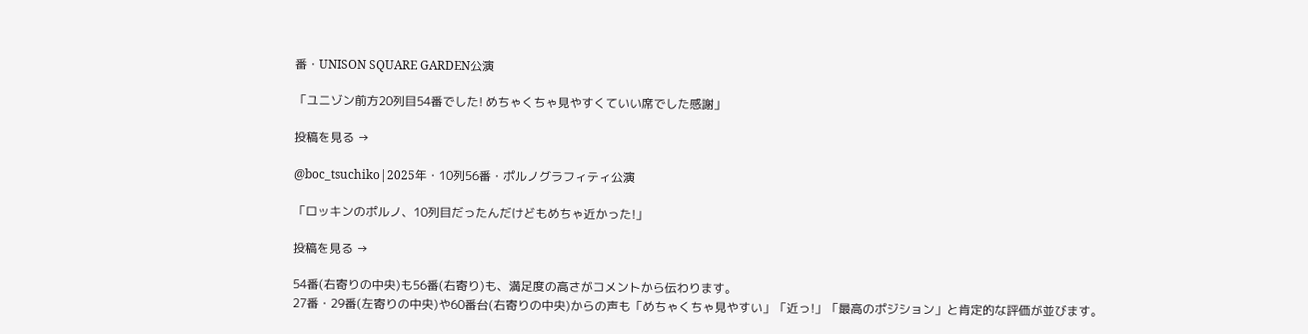番・UNISON SQUARE GARDEN公演

「ユニゾン前方20列目54番でした! めちゃくちゃ見やすくていい席でした感謝」

投稿を見る →

@boc_tsuchiko|2025年・10列56番・ポルノグラフィティ公演

「ロッキンのポルノ、10列目だったんだけどもめちゃ近かった!」

投稿を見る →

54番(右寄りの中央)も56番(右寄り)も、満足度の高さがコメントから伝わります。
27番・29番(左寄りの中央)や60番台(右寄りの中央)からの声も「めちゃくちゃ見やすい」「近っ!」「最高のポジション」と肯定的な評価が並びます。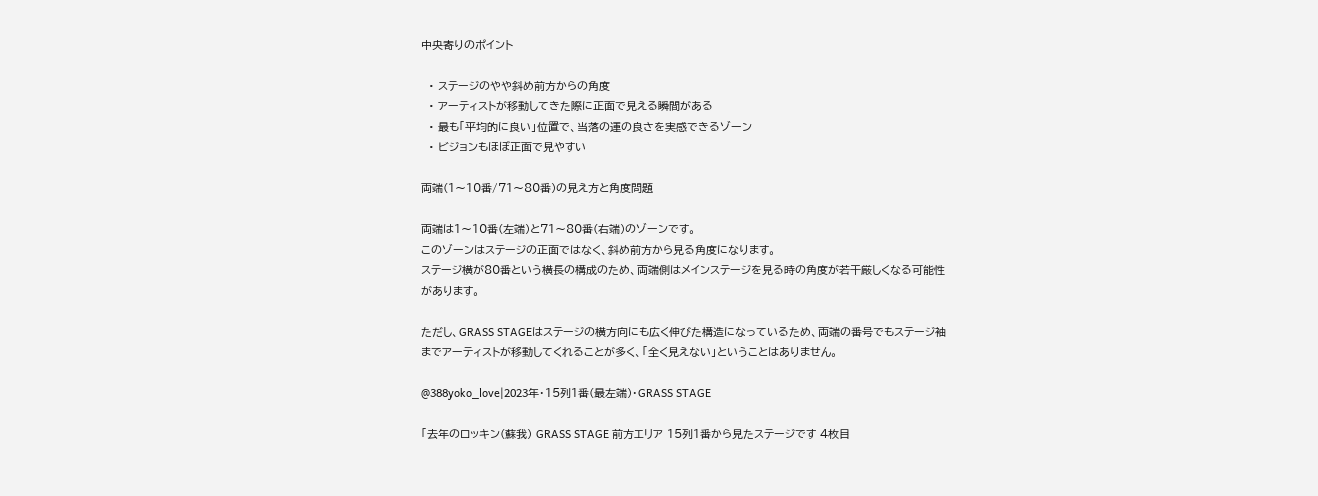中央寄りのポイント

  • ステージのやや斜め前方からの角度
  • アーティストが移動してきた際に正面で見える瞬間がある
  • 最も「平均的に良い」位置で、当落の運の良さを実感できるゾーン
  • ビジョンもほぼ正面で見やすい

両端(1〜10番/71〜80番)の見え方と角度問題

両端は1〜10番(左端)と71〜80番(右端)のゾーンです。
このゾーンはステージの正面ではなく、斜め前方から見る角度になります。
ステージ横が80番という横長の構成のため、両端側はメインステージを見る時の角度が若干厳しくなる可能性があります。

ただし、GRASS STAGEはステージの横方向にも広く伸びた構造になっているため、両端の番号でもステージ袖までアーティストが移動してくれることが多く、「全く見えない」ということはありません。

@388yoko_love|2023年・15列1番(最左端)・GRASS STAGE

「去年のロッキン(蘇我) GRASS STAGE 前方エリア 15列1番から見たステージです 4枚目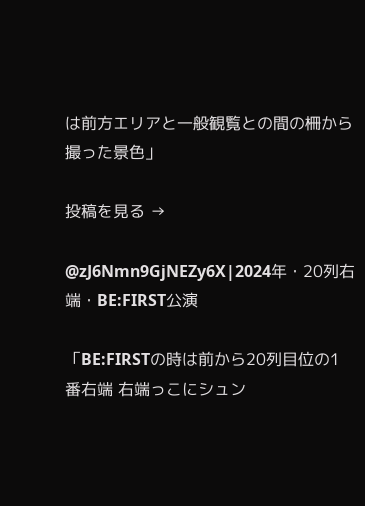は前方エリアと一般観覧との間の柵から撮った景色」

投稿を見る →

@zJ6Nmn9GjNEZy6X|2024年・20列右端・BE:FIRST公演

「BE:FIRSTの時は前から20列目位の1番右端 右端っこにシュン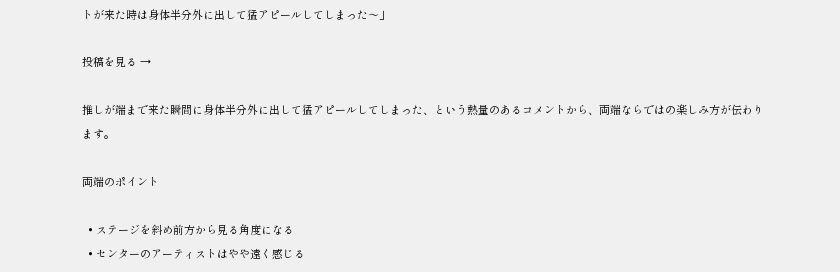トが来た時は身体半分外に出して猛アピールしてしまった〜」

投稿を見る →

推しが端まで来た瞬間に身体半分外に出して猛アピールしてしまった、という熱量のあるコメントから、両端ならではの楽しみ方が伝わります。

両端のポイント

  • ステージを斜め前方から見る角度になる
  • センターのアーティストはやや遠く感じる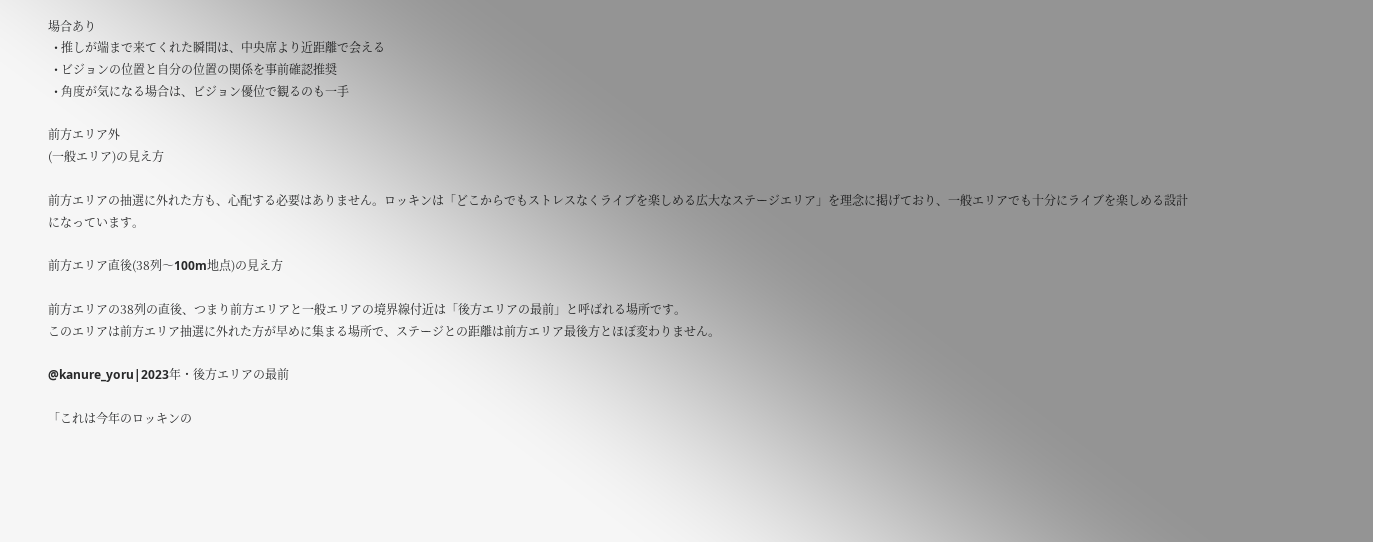場合あり
  • 推しが端まで来てくれた瞬間は、中央席より近距離で会える
  • ビジョンの位置と自分の位置の関係を事前確認推奨
  • 角度が気になる場合は、ビジョン優位で観るのも一手

前方エリア外
(一般エリア)の見え方

前方エリアの抽選に外れた方も、心配する必要はありません。ロッキンは「どこからでもストレスなくライブを楽しめる広大なステージエリア」を理念に掲げており、一般エリアでも十分にライブを楽しめる設計になっています。

前方エリア直後(38列〜100m地点)の見え方

前方エリアの38列の直後、つまり前方エリアと一般エリアの境界線付近は「後方エリアの最前」と呼ばれる場所です。
このエリアは前方エリア抽選に外れた方が早めに集まる場所で、ステージとの距離は前方エリア最後方とほぼ変わりません。

@kanure_yoru|2023年・後方エリアの最前

「これは今年のロッキンの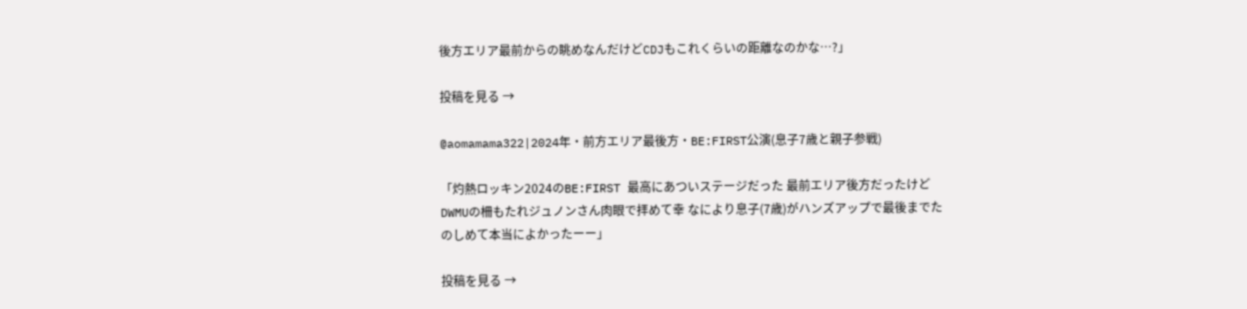後方エリア最前からの眺めなんだけどCDJもこれくらいの距離なのかな…?」

投稿を見る →

@aomamama322|2024年・前方エリア最後方・BE:FIRST公演(息子7歳と親子参戦)

「灼熱ロッキン2024のBE:FIRST 最高にあついステージだった 最前エリア後方だったけどDWMUの柵もたれジュノンさん肉眼で拝めて幸 なにより息子(7歳)がハンズアップで最後までたのしめて本当によかったーー」

投稿を見る →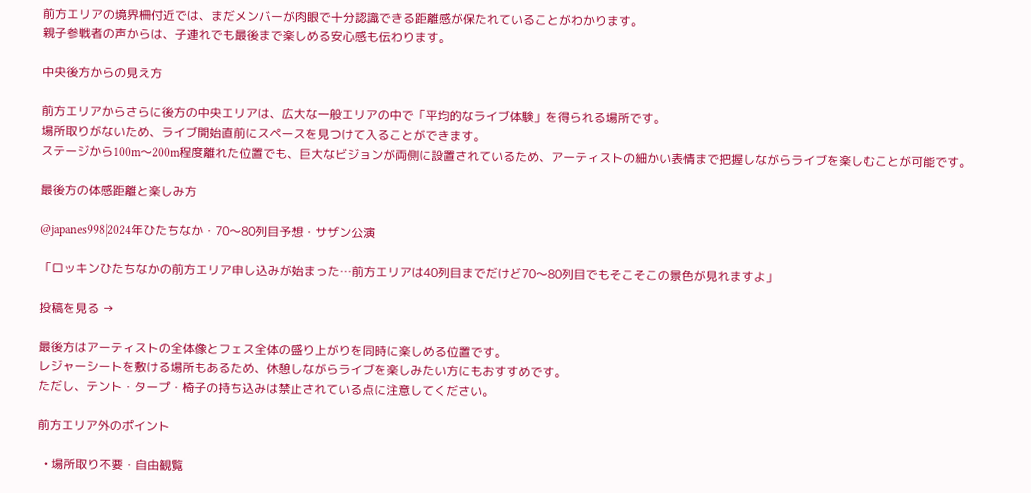前方エリアの境界柵付近では、まだメンバーが肉眼で十分認識できる距離感が保たれていることがわかります。
親子参戦者の声からは、子連れでも最後まで楽しめる安心感も伝わります。

中央後方からの見え方

前方エリアからさらに後方の中央エリアは、広大な一般エリアの中で「平均的なライブ体験」を得られる場所です。
場所取りがないため、ライブ開始直前にスペースを見つけて入ることができます。
ステージから100m〜200m程度離れた位置でも、巨大なビジョンが両側に設置されているため、アーティストの細かい表情まで把握しながらライブを楽しむことが可能です。

最後方の体感距離と楽しみ方

@japanes998|2024年ひたちなか・70〜80列目予想・サザン公演

「ロッキンひたちなかの前方エリア申し込みが始まった…前方エリアは40列目までだけど70〜80列目でもそこそこの景色が見れますよ」

投稿を見る →

最後方はアーティストの全体像とフェス全体の盛り上がりを同時に楽しめる位置です。
レジャーシートを敷ける場所もあるため、休憩しながらライブを楽しみたい方にもおすすめです。
ただし、テント・タープ・椅子の持ち込みは禁止されている点に注意してください。

前方エリア外のポイント

  • 場所取り不要・自由観覧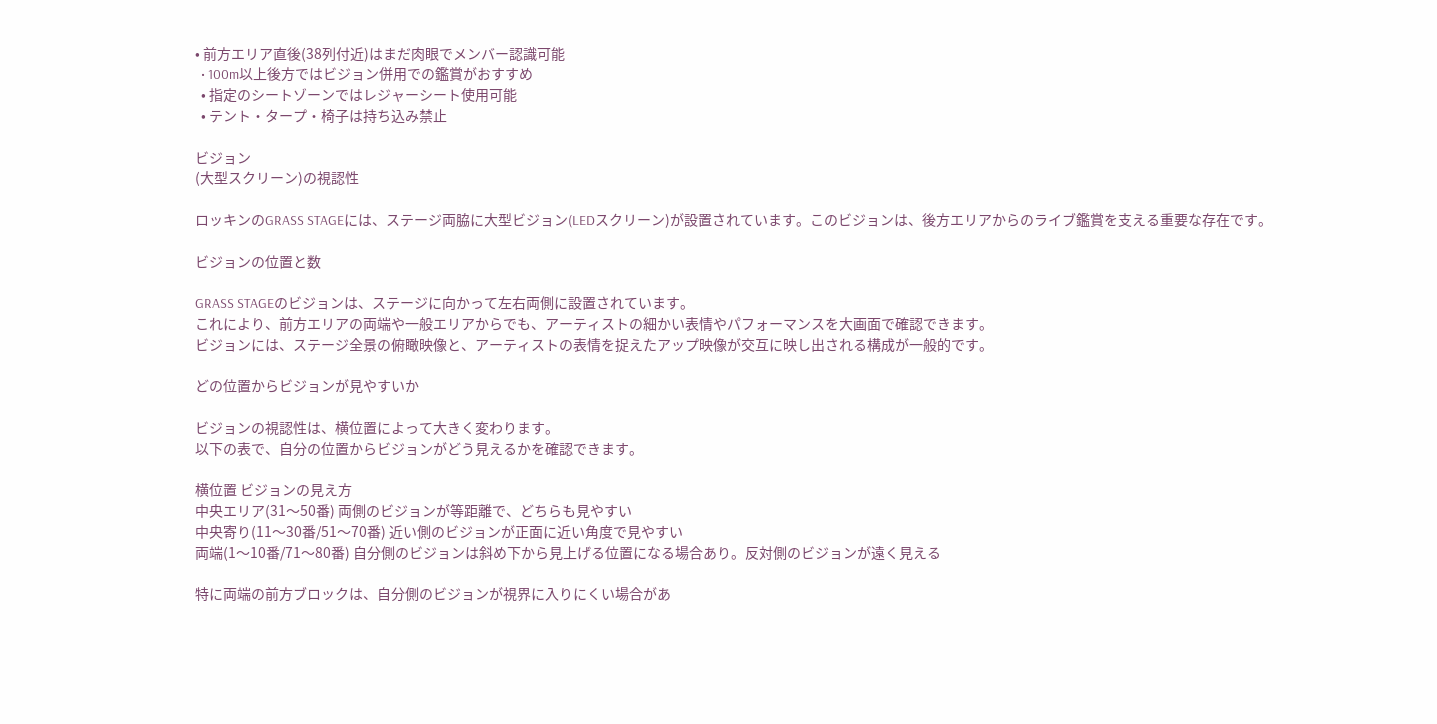• 前方エリア直後(38列付近)はまだ肉眼でメンバー認識可能
  • 100m以上後方ではビジョン併用での鑑賞がおすすめ
  • 指定のシートゾーンではレジャーシート使用可能
  • テント・タープ・椅子は持ち込み禁止

ビジョン
(大型スクリーン)の視認性

ロッキンのGRASS STAGEには、ステージ両脇に大型ビジョン(LEDスクリーン)が設置されています。このビジョンは、後方エリアからのライブ鑑賞を支える重要な存在です。

ビジョンの位置と数

GRASS STAGEのビジョンは、ステージに向かって左右両側に設置されています。
これにより、前方エリアの両端や一般エリアからでも、アーティストの細かい表情やパフォーマンスを大画面で確認できます。
ビジョンには、ステージ全景の俯瞰映像と、アーティストの表情を捉えたアップ映像が交互に映し出される構成が一般的です。

どの位置からビジョンが見やすいか

ビジョンの視認性は、横位置によって大きく変わります。
以下の表で、自分の位置からビジョンがどう見えるかを確認できます。

横位置 ビジョンの見え方
中央エリア(31〜50番) 両側のビジョンが等距離で、どちらも見やすい
中央寄り(11〜30番/51〜70番) 近い側のビジョンが正面に近い角度で見やすい
両端(1〜10番/71〜80番) 自分側のビジョンは斜め下から見上げる位置になる場合あり。反対側のビジョンが遠く見える

特に両端の前方ブロックは、自分側のビジョンが視界に入りにくい場合があ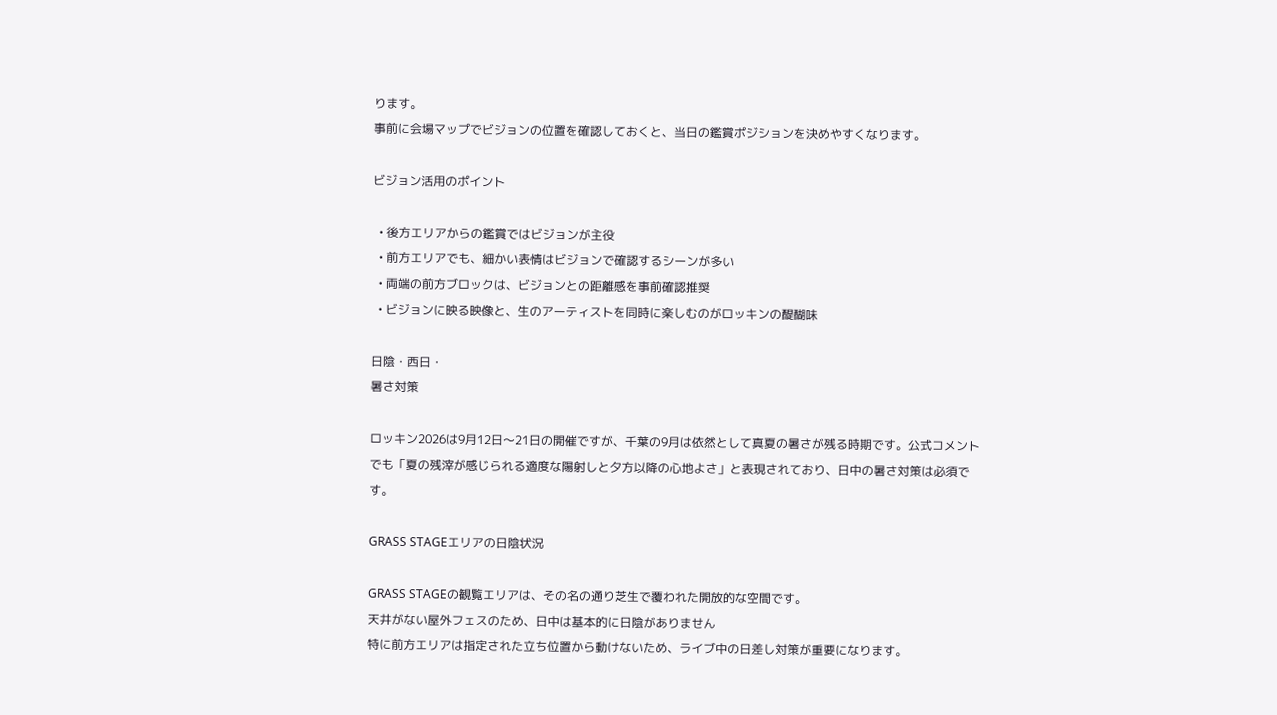ります。
事前に会場マップでビジョンの位置を確認しておくと、当日の鑑賞ポジションを決めやすくなります。

ビジョン活用のポイント

  • 後方エリアからの鑑賞ではビジョンが主役
  • 前方エリアでも、細かい表情はビジョンで確認するシーンが多い
  • 両端の前方ブロックは、ビジョンとの距離感を事前確認推奨
  • ビジョンに映る映像と、生のアーティストを同時に楽しむのがロッキンの醍醐味

日陰・西日・
暑さ対策

ロッキン2026は9月12日〜21日の開催ですが、千葉の9月は依然として真夏の暑さが残る時期です。公式コメントでも「夏の残滓が感じられる適度な陽射しと夕方以降の心地よさ」と表現されており、日中の暑さ対策は必須です。

GRASS STAGEエリアの日陰状況

GRASS STAGEの観覧エリアは、その名の通り芝生で覆われた開放的な空間です。
天井がない屋外フェスのため、日中は基本的に日陰がありません
特に前方エリアは指定された立ち位置から動けないため、ライブ中の日差し対策が重要になります。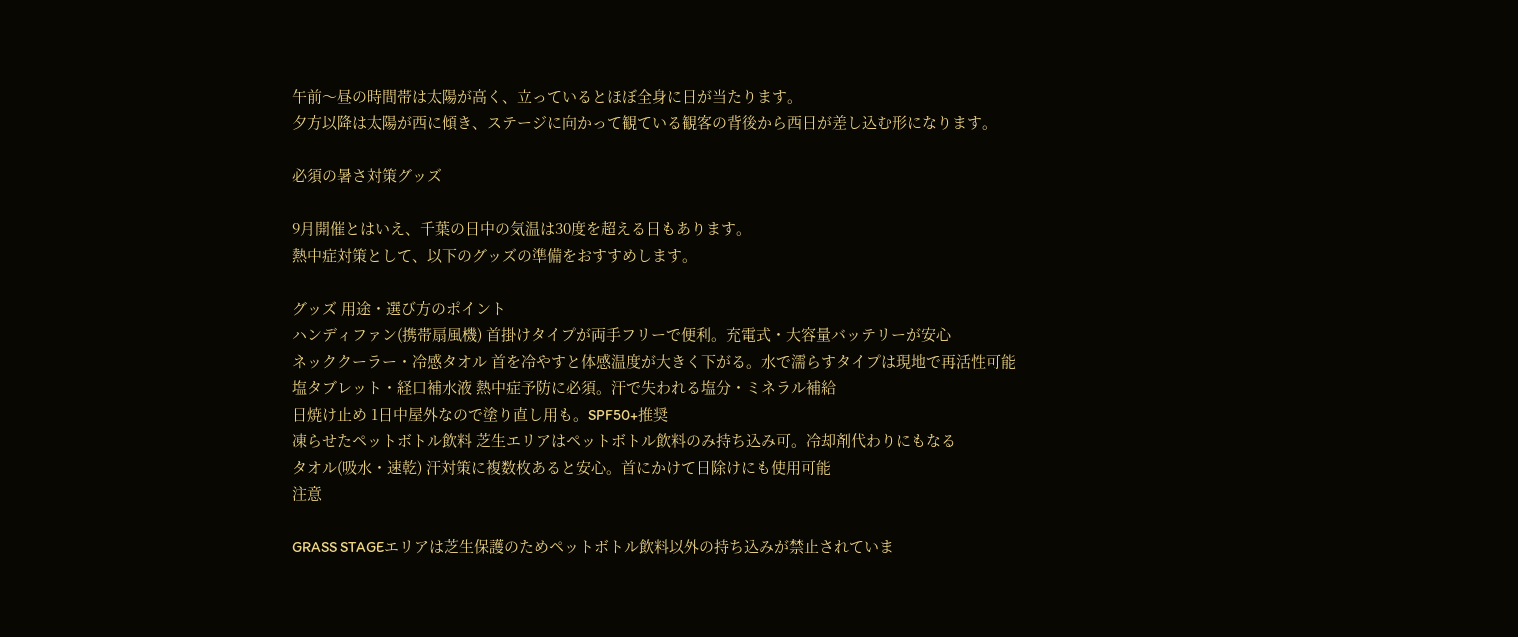午前〜昼の時間帯は太陽が高く、立っているとほぼ全身に日が当たります。
夕方以降は太陽が西に傾き、ステージに向かって観ている観客の背後から西日が差し込む形になります。

必須の暑さ対策グッズ

9月開催とはいえ、千葉の日中の気温は30度を超える日もあります。
熱中症対策として、以下のグッズの準備をおすすめします。

グッズ 用途・選び方のポイント
ハンディファン(携帯扇風機) 首掛けタイプが両手フリーで便利。充電式・大容量バッテリーが安心
ネッククーラー・冷感タオル 首を冷やすと体感温度が大きく下がる。水で濡らすタイプは現地で再活性可能
塩タブレット・経口補水液 熱中症予防に必須。汗で失われる塩分・ミネラル補給
日焼け止め 1日中屋外なので塗り直し用も。SPF50+推奨
凍らせたペットボトル飲料 芝生エリアはペットボトル飲料のみ持ち込み可。冷却剤代わりにもなる
タオル(吸水・速乾) 汗対策に複数枚あると安心。首にかけて日除けにも使用可能
注意

GRASS STAGEエリアは芝生保護のためペットボトル飲料以外の持ち込みが禁止されていま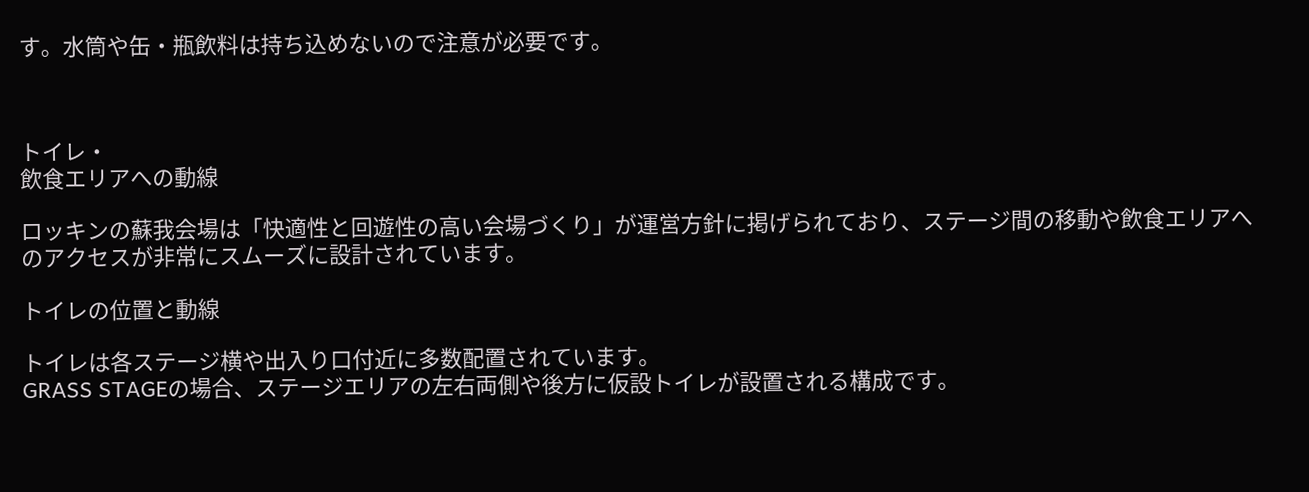す。水筒や缶・瓶飲料は持ち込めないので注意が必要です。



トイレ・
飲食エリアへの動線

ロッキンの蘇我会場は「快適性と回遊性の高い会場づくり」が運営方針に掲げられており、ステージ間の移動や飲食エリアへのアクセスが非常にスムーズに設計されています。

トイレの位置と動線

トイレは各ステージ横や出入り口付近に多数配置されています。
GRASS STAGEの場合、ステージエリアの左右両側や後方に仮設トイレが設置される構成です。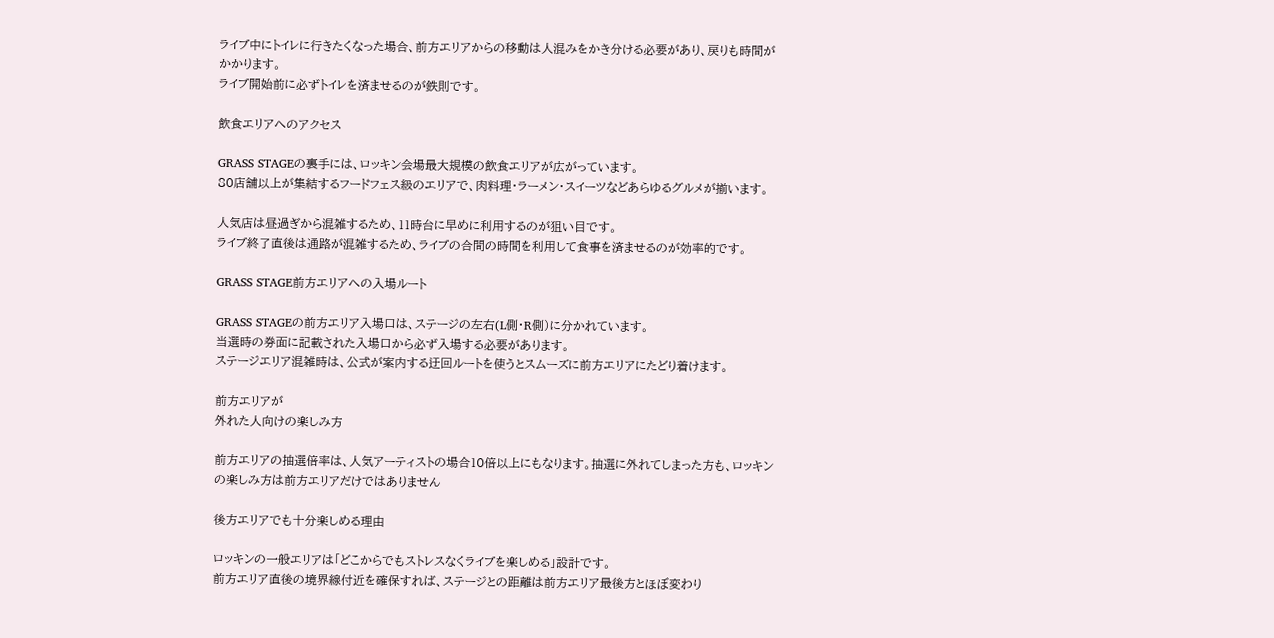ライブ中にトイレに行きたくなった場合、前方エリアからの移動は人混みをかき分ける必要があり、戻りも時間がかかります。
ライブ開始前に必ずトイレを済ませるのが鉄則です。

飲食エリアへのアクセス

GRASS STAGEの裏手には、ロッキン会場最大規模の飲食エリアが広がっています。
80店舗以上が集結するフードフェス級のエリアで、肉料理・ラーメン・スイーツなどあらゆるグルメが揃います。

人気店は昼過ぎから混雑するため、11時台に早めに利用するのが狙い目です。
ライブ終了直後は通路が混雑するため、ライブの合間の時間を利用して食事を済ませるのが効率的です。

GRASS STAGE前方エリアへの入場ルート

GRASS STAGEの前方エリア入場口は、ステージの左右(L側・R側)に分かれています。
当選時の券面に記載された入場口から必ず入場する必要があります。
ステージエリア混雑時は、公式が案内する迂回ルートを使うとスムーズに前方エリアにたどり着けます。

前方エリアが
外れた人向けの楽しみ方

前方エリアの抽選倍率は、人気アーティストの場合10倍以上にもなります。抽選に外れてしまった方も、ロッキンの楽しみ方は前方エリアだけではありません

後方エリアでも十分楽しめる理由

ロッキンの一般エリアは「どこからでもストレスなくライブを楽しめる」設計です。
前方エリア直後の境界線付近を確保すれば、ステージとの距離は前方エリア最後方とほぼ変わり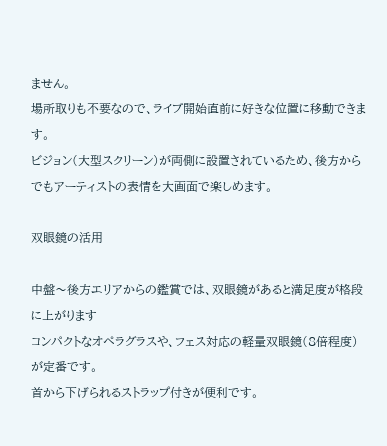ません。
場所取りも不要なので、ライブ開始直前に好きな位置に移動できます。
ビジョン(大型スクリーン)が両側に設置されているため、後方からでもアーティストの表情を大画面で楽しめます。

双眼鏡の活用

中盤〜後方エリアからの鑑賞では、双眼鏡があると満足度が格段に上がります
コンパクトなオペラグラスや、フェス対応の軽量双眼鏡(8倍程度)が定番です。
首から下げられるストラップ付きが便利です。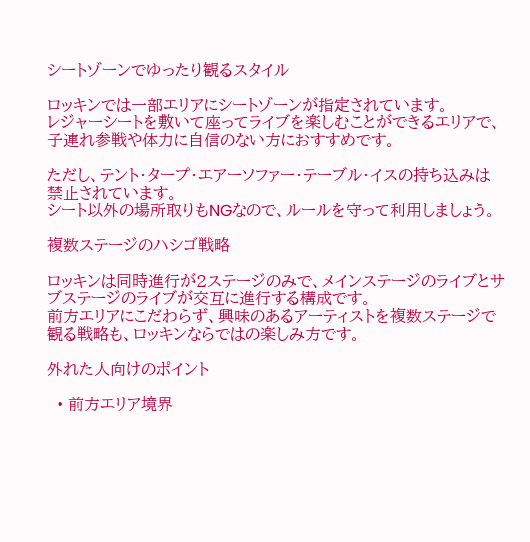シートゾーンでゆったり観るスタイル

ロッキンでは一部エリアにシートゾーンが指定されています。
レジャーシートを敷いて座ってライブを楽しむことができるエリアで、子連れ参戦や体力に自信のない方におすすめです。

ただし、テント・タープ・エアーソファー・テーブル・イスの持ち込みは禁止されています。
シート以外の場所取りもNGなので、ルールを守って利用しましょう。

複数ステージのハシゴ戦略

ロッキンは同時進行が2ステージのみで、メインステージのライブとサブステージのライブが交互に進行する構成です。
前方エリアにこだわらず、興味のあるアーティストを複数ステージで観る戦略も、ロッキンならではの楽しみ方です。

外れた人向けのポイント

  • 前方エリア境界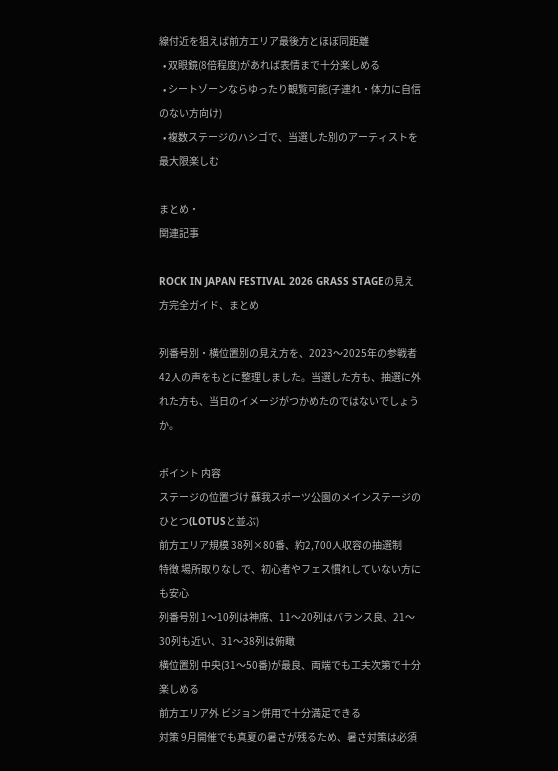線付近を狙えば前方エリア最後方とほぼ同距離
  • 双眼鏡(8倍程度)があれば表情まで十分楽しめる
  • シートゾーンならゆったり観覧可能(子連れ・体力に自信のない方向け)
  • 複数ステージのハシゴで、当選した別のアーティストを最大限楽しむ

まとめ・
関連記事

ROCK IN JAPAN FESTIVAL 2026 GRASS STAGEの見え方完全ガイド、まとめ

列番号別・横位置別の見え方を、2023〜2025年の参戦者42人の声をもとに整理しました。当選した方も、抽選に外れた方も、当日のイメージがつかめたのではないでしょうか。

ポイント 内容
ステージの位置づけ 蘇我スポーツ公園のメインステージのひとつ(LOTUSと並ぶ)
前方エリア規模 38列×80番、約2,700人収容の抽選制
特徴 場所取りなしで、初心者やフェス慣れしていない方にも安心
列番号別 1〜10列は神席、11〜20列はバランス良、21〜30列も近い、31〜38列は俯瞰
横位置別 中央(31〜50番)が最良、両端でも工夫次第で十分楽しめる
前方エリア外 ビジョン併用で十分満足できる
対策 9月開催でも真夏の暑さが残るため、暑さ対策は必須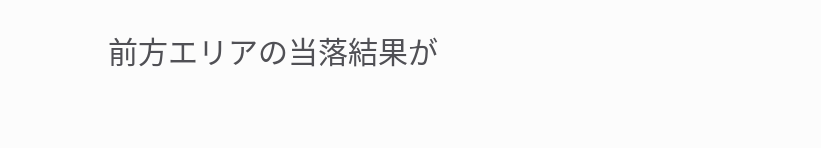前方エリアの当落結果が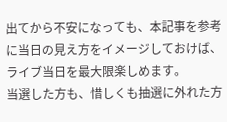出てから不安になっても、本記事を参考に当日の見え方をイメージしておけば、ライブ当日を最大限楽しめます。
当選した方も、惜しくも抽選に外れた方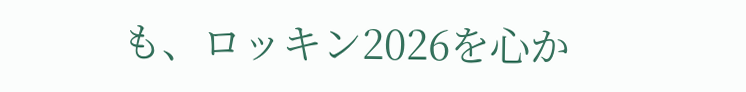も、ロッキン2026を心か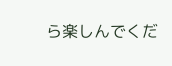ら楽しんでくだ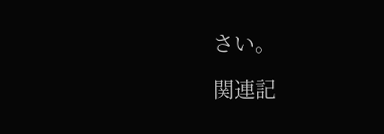さい。

関連記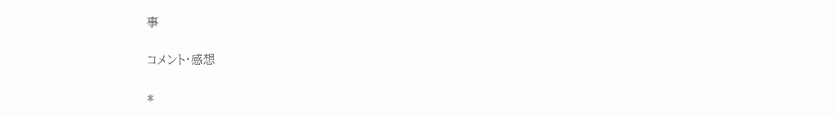事

コメント・感想

*